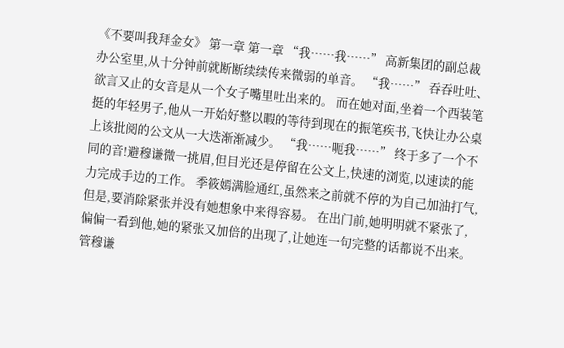《不要叫我拜金女》 第一章 第一章 “我……我……” 高新集团的副总裁办公室里,从十分钟前就断断续续传来微弱的单音。 “我……” 吞吞吐吐、欲言又止的女音是从一个女子嘴里吐出来的。 而在她对面,坐着一个西装笔挺的年轻男子,他从一开始好整以暇的等待到现在的振笔疾书,飞快让办公桌上该批阅的公文从一大迭渐渐减少。 “我……呃我……” 终于多了一个不同的音!避穆谦微一挑眉,但目光还是停留在公文上,快速的浏览,以速读的能力完成手边的工作。 季筱嫣满脸通红,虽然来之前就不停的为自己加油打气,但是,要消除紧张并没有她想象中来得容易。 在出门前,她明明就不紧张了,偏偏一看到他,她的紧张又加倍的出现了,让她连一句完整的话都说不出来。 管穆谦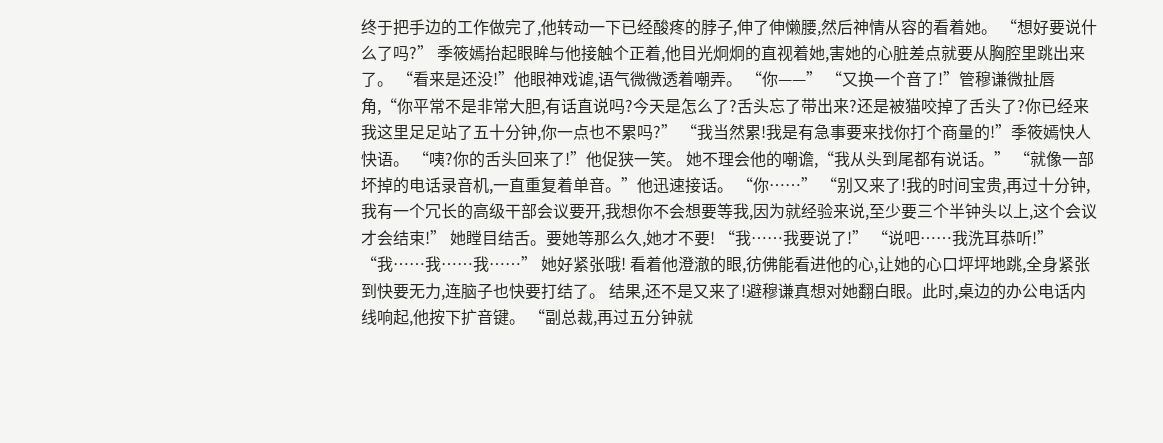终于把手边的工作做完了,他转动一下已经酸疼的脖子,伸了伸懒腰,然后神情从容的看着她。 “想好要说什么了吗?” 季筱嫣抬起眼眸与他接触个正着,他目光炯炯的直视着她,害她的心脏差点就要从胸腔里跳出来了。 “看来是还没!”他眼神戏谑,语气微微透着嘲弄。 “你——” “又换一个音了!”管穆谦微扯唇角,“你平常不是非常大胆,有话直说吗?今天是怎么了?舌头忘了带出来?还是被猫咬掉了舌头了?你已经来我这里足足站了五十分钟,你一点也不累吗?” “我当然累!我是有急事要来找你打个商量的!”季筱嫣快人快语。 “咦?你的舌头回来了!”他促狭一笑。 她不理会他的嘲谵,“我从头到尾都有说话。” “就像一部坏掉的电话录音机,一直重复着单音。”他迅速接话。 “你……” “别又来了!我的时间宝贵,再过十分钟,我有一个冗长的高级干部会议要开,我想你不会想要等我,因为就经验来说,至少要三个半钟头以上,这个会议才会结束!” 她瞠目结舌。要她等那么久,她才不要! “我……我要说了!” “说吧……我洗耳恭听!” “我……我……我……” 她好紧张哦! 看着他澄澈的眼,彷佛能看进他的心,让她的心口坪坪地跳,全身紧张到快要无力,连脑子也快要打结了。 结果,还不是又来了!避穆谦真想对她翻白眼。此时,桌边的办公电话内线响起,他按下扩音键。 “副总裁,再过五分钟就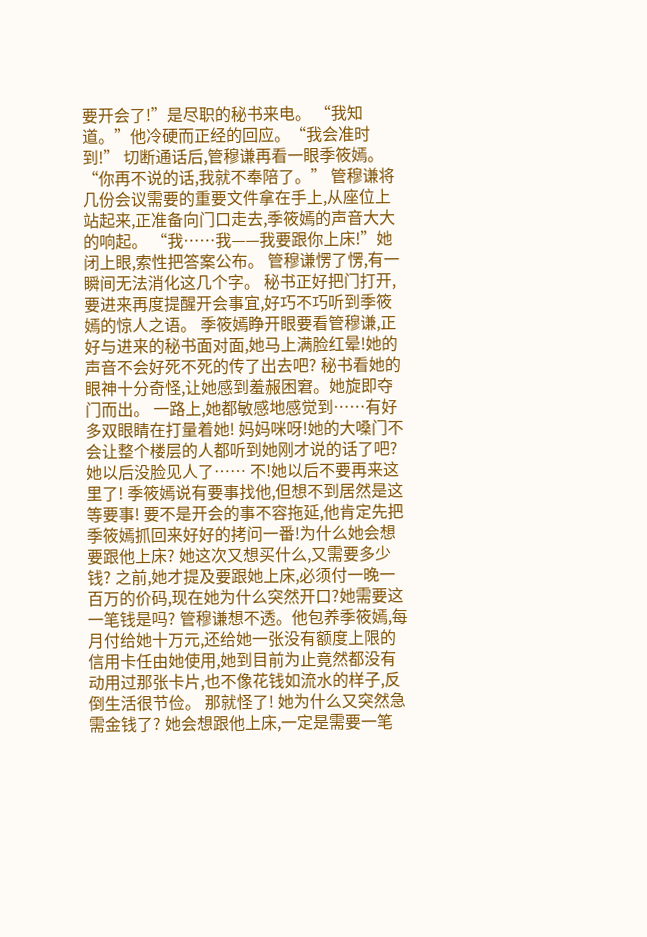要开会了!”是尽职的秘书来电。 “我知道。”他冷硬而正经的回应。“我会准时到!” 切断通话后,管穆谦再看一眼季筱嫣。 “你再不说的话,我就不奉陪了。” 管穆谦将几份会议需要的重要文件拿在手上,从座位上站起来,正准备向门口走去,季筱嫣的声音大大的响起。 “我……我——我要跟你上床!”她闭上眼,索性把答案公布。 管穆谦愣了愣,有一瞬间无法消化这几个字。 秘书正好把门打开,要进来再度提醒开会事宜,好巧不巧听到季筱嫣的惊人之语。 季筱嫣睁开眼要看管穆谦,正好与进来的秘书面对面,她马上满脸红晕!她的声音不会好死不死的传了出去吧? 秘书看她的眼神十分奇怪,让她感到羞赧困窘。她旋即夺门而出。 一路上,她都敏感地感觉到……有好多双眼睛在打量着她! 妈妈咪呀!她的大嗓门不会让整个楼层的人都听到她刚才说的话了吧? 她以后没脸见人了…… 不!她以后不要再来这里了! 季筱嫣说有要事找他,但想不到居然是这等要事! 要不是开会的事不容拖延,他肯定先把季筱嫣抓回来好好的拷问一番!为什么她会想要跟他上床? 她这次又想买什么,又需要多少钱? 之前,她才提及要跟她上床,必须付一晚一百万的价码,现在她为什么突然开口?她需要这一笔钱是吗? 管穆谦想不透。他包养季筱嫣,每月付给她十万元,还给她一张没有额度上限的信用卡任由她使用,她到目前为止竟然都没有动用过那张卡片,也不像花钱如流水的样子,反倒生活很节俭。 那就怪了! 她为什么又突然急需金钱了? 她会想跟他上床,一定是需要一笔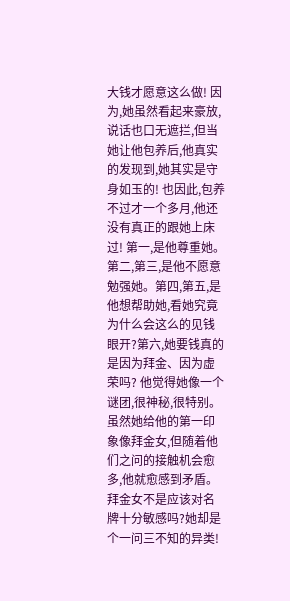大钱才愿意这么做! 因为,她虽然看起来豪放,说话也口无遮拦,但当她让他包养后,他真实的发现到,她其实是守身如玉的! 也因此,包养不过才一个多月,他还没有真正的跟她上床过! 第一,是他尊重她。第二,第三,是他不愿意勉强她。第四,第五,是他想帮助她,看她究竟为什么会这么的见钱眼开?第六,她要钱真的是因为拜金、因为虚荣吗? 他觉得她像一个谜团,很神秘,很特别。 虽然她给他的第一印象像拜金女,但随着他们之问的接触机会愈多,他就愈感到矛盾。 拜金女不是应该对名牌十分敏感吗?她却是个一问三不知的异类!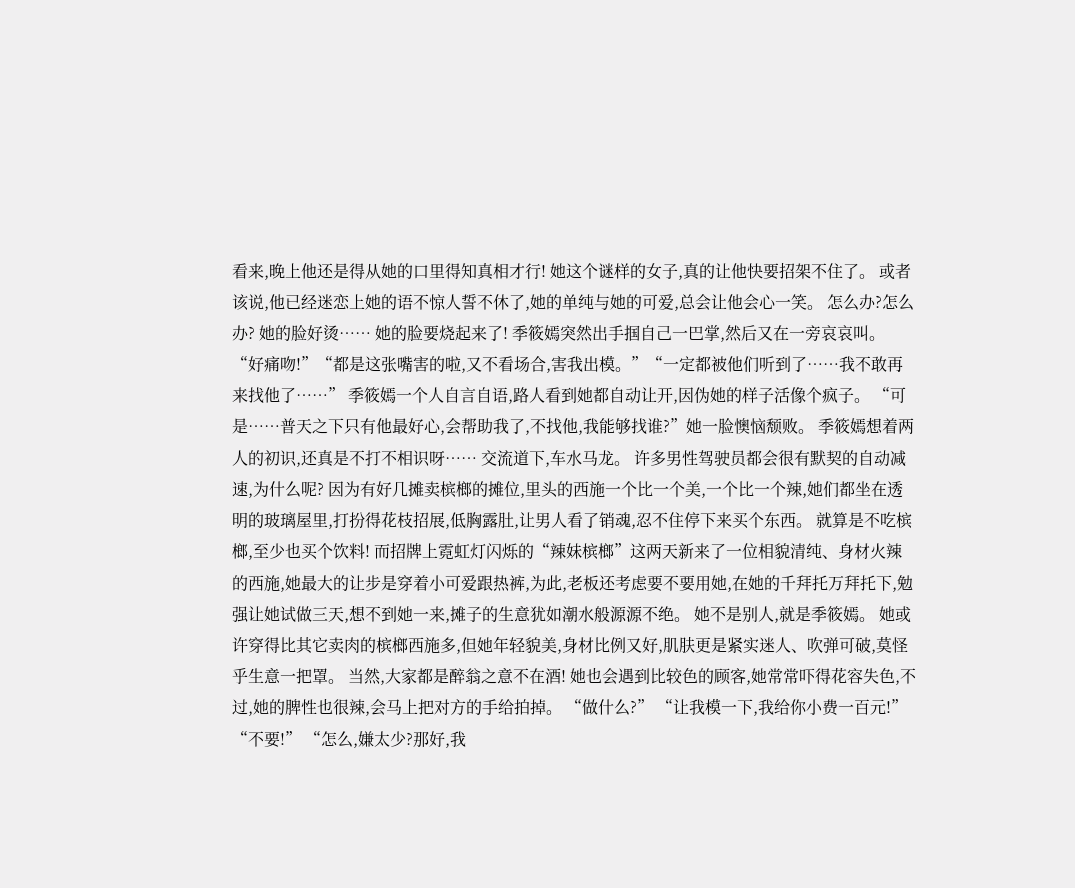看来,晚上他还是得从她的口里得知真相才行! 她这个谜样的女子,真的让他快要招架不住了。 或者该说,他已经迷恋上她的语不惊人誓不休了,她的单纯与她的可爱,总会让他会心一笑。 怎么办?怎么办? 她的脸好烫…… 她的脸要烧起来了! 季筱嫣突然出手掴自己一巴掌,然后又在一旁哀哀叫。 “好痛吻!”“都是这张嘴害的啦,又不看场合,害我出模。”“一定都被他们听到了……我不敢再来找他了……” 季筱嫣一个人自言自语,路人看到她都自动让开,因伪她的样子活像个疯子。 “可是……普天之下只有他最好心,会帮助我了,不找他,我能够找谁?”她一脸懊恼颓败。 季筱嫣想着两人的初识,还真是不打不相识呀…… 交流道下,车水马龙。 许多男性驾驶员都会很有默契的自动减速,为什么呢? 因为有好几摊卖槟榔的摊位,里头的西施一个比一个美,一个比一个辣,她们都坐在透明的玻璃屋里,打扮得花枝招展,低胸露肚,让男人看了销魂,忍不住停下来买个东西。 就算是不吃槟榔,至少也买个饮料! 而招牌上霓虹灯闪烁的“辣妹槟榔”这两天新来了一位相貌清纯、身材火辣的西施,她最大的让步是穿着小可爱跟热裤,为此,老板还考虑要不要用她,在她的千拜托万拜托下,勉强让她试做三天,想不到她一来,摊子的生意犹如潮水般源源不绝。 她不是别人,就是季筱嫣。 她或许穿得比其它卖肉的槟榔西施多,但她年轻貌美,身材比例又好,肌肤更是紧实迷人、吹弹可破,莫怪乎生意一把罩。 当然,大家都是醉翁之意不在酒! 她也会遇到比较色的顾客,她常常吓得花容失色,不过,她的脾性也很辣,会马上把对方的手给拍掉。 “做什么?” “让我模一下,我给你小费一百元!” “不要!” “怎么,嫌太少?那好,我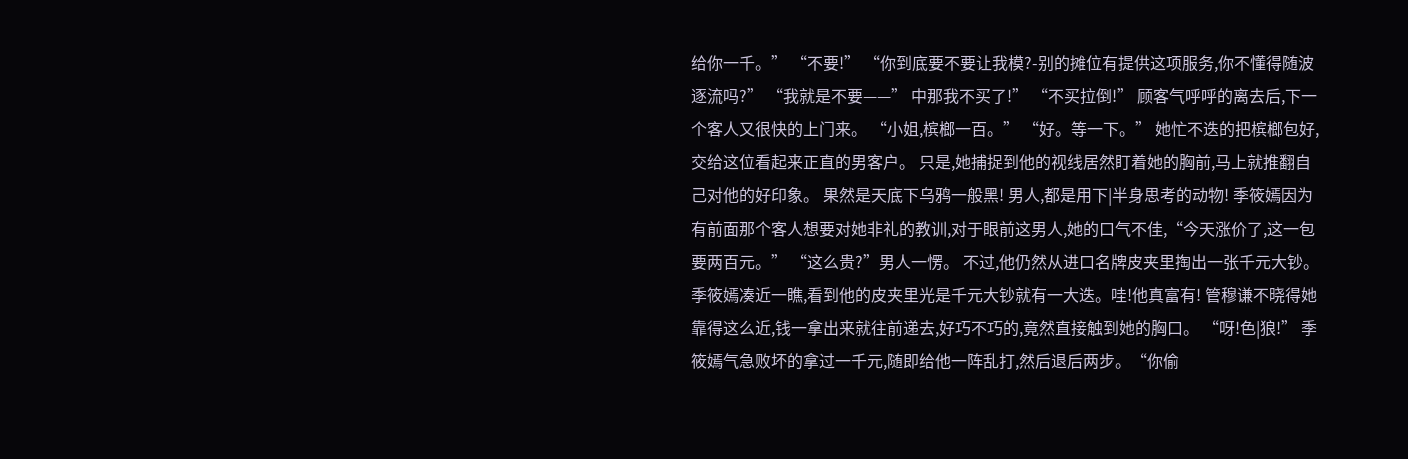给你一千。” “不要!” “你到底要不要让我模?-别的摊位有提供这项服务,你不懂得随波逐流吗?” “我就是不要——” 中那我不买了!” “不买拉倒!” 顾客气呼呼的离去后,下一个客人又很快的上门来。 “小姐,槟榔一百。” “好。等一下。” 她忙不迭的把槟榔包好,交给这位看起来正直的男客户。 只是,她捕捉到他的视线居然盯着她的胸前,马上就推翻自己对他的好印象。 果然是天底下乌鸦一般黑! 男人,都是用下|半身思考的动物! 季筱嫣因为有前面那个客人想要对她非礼的教训,对于眼前这男人,她的口气不佳,“今天涨价了,这一包要两百元。” “这么贵?”男人一愣。 不过,他仍然从进口名牌皮夹里掏出一张千元大钞。 季筱嫣凑近一瞧,看到他的皮夹里光是千元大钞就有一大迭。哇!他真富有! 管穆谦不晓得她靠得这么近,钱一拿出来就往前递去,好巧不巧的,竟然直接触到她的胸口。 “呀!色|狼!” 季筱嫣气急败坏的拿过一千元,随即给他一阵乱打,然后退后两步。“你偷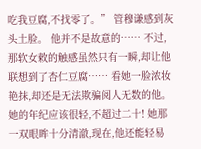吃我豆腐,不找零了。” 管穆谦感到灰头土脸。 他并不是故意的…… 不过,那软女敕的触感虽然只有一瞬,却让他联想到了杏仁豆腐…… 看她一脸浓妆艳抹,却还是无法欺骗阅人无数的他。 她的年纪应该很轻,不超过二十! 她那一双眼眸十分清澈,现在,他还能轻易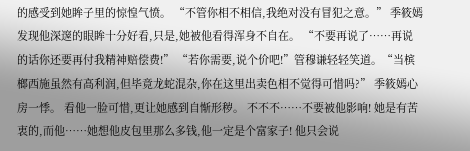的感受到她眸子里的惊惶气愤。 “不管你相不相信,我绝对没有冒犯之意。” 季筱嫣发现他深邃的眼眸十分好看,只是,她被他看得浑身不自在。 “不要再说了……再说的话你还要再付我精神赔偿费!” “若你需要,说个价吧!”管穆谦轻轻笑道。“当槟榔西施虽然有高利润,但毕竟龙蛇混杂,你在这里出卖色相不觉得可惜吗?” 季筱嫣心房一悸。 看他一脸可惜,更让她感到自惭形秽。 不不不……不要被他影响! 她是有苦衷的,而他……她想他皮包里那么多钱,他一定是个富家子! 他只会说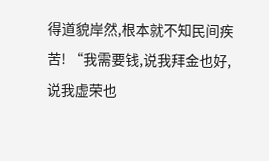得道貌岸然,根本就不知民间疾苦! “我需要钱,说我拜金也好,说我虚荣也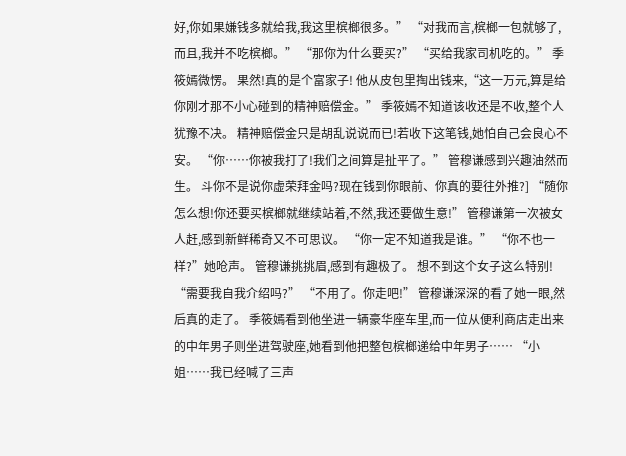好,你如果嫌钱多就给我,我这里槟榔很多。” “对我而言,槟榔一包就够了,而且,我并不吃槟榔。” “那你为什么要买?” “买给我家司机吃的。” 季筱嫣微愣。 果然!真的是个富家子! 他从皮包里掏出钱来,“这一万元,算是给你刚才那不小心碰到的精神赔偿金。” 季筱嫣不知道该收还是不收,整个人犹豫不决。 精神赔偿金只是胡乱说说而已!若收下这笔钱,她怕自己会良心不安。 “你……你被我打了!我们之间算是扯平了。” 管穆谦感到兴趣油然而生。 斗你不是说你虚荣拜金吗?现在钱到你眼前、你真的要往外推?] “随你怎么想!你还要买槟榔就继续站着,不然,我还要做生意!” 管穆谦第一次被女人赶,感到新鲜稀奇又不可思议。 “你一定不知道我是谁。” “你不也一样?”她呛声。 管穆谦挑挑眉,感到有趣极了。 想不到这个女子这么特别! “需要我自我介绍吗?” “不用了。你走吧!” 管穆谦深深的看了她一眼,然后真的走了。 季筱嫣看到他坐进一辆豪华座车里,而一位从便利商店走出来的中年男子则坐进驾驶座,她看到他把整包槟榔递给中年男子…… “小姐……我已经喊了三声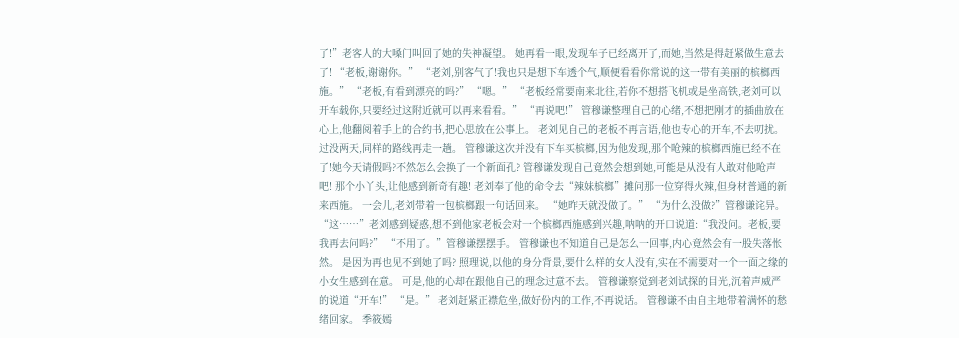了!”老客人的大嗓门叫回了她的失神凝望。 她再看一眼,发现车子已经离开了,而她,当然是得赶紧做生意去了! “老板,谢谢你。” “老刘,别客气了!我也只是想下车透个气,顺便看看你常说的这一带有美丽的槟榔西施。” “老板,有看到漂亮的吗?” “嗯。” “老板经常要南来北往,若你不想搭飞机或是坐高铁,老刘可以开车载你,只要经过这附近就可以再来看看。” “再说吧!” 管穆谦整理自己的心绪,不想把刚才的插曲放在心上,他翻阅着手上的合约书,把心思放在公事上。 老刘见自己的老板不再言语,他也专心的开车,不去叨扰。 过没两天,同样的路线再走一趟。 管穆谦这次并没有下车买槟榔,因为他发现,那个呛辣的槟榔西施已经不在了!她今天请假吗?不然怎么会换了一个新面孔? 管穆谦发现自己竟然会想到她,可能是从没有人敢对他呛声吧! 那个小丫头,让他感到新奇有趣! 老刘奉了他的命令去“辣妹槟榔”摊问那一位穿得火辣,但身材普通的新来西施。 一会儿,老刘带着一包槟榔跟一句话回来。 “她昨天就没做了。” “为什么没做?”管穆谦诧异。 “这……”老刘感到疑惑,想不到他家老板会对一个槟榔西施感到兴趣,呐呐的开口说道:“我没问。老板,要我再去问吗?” “不用了。”管穆谦摆摆手。 管穆谦也不知道自己是怎么一回事,内心竟然会有一股失落怅然。 是因为再也见不到她了吗? 照理说,以他的身分背景,要什么样的女人没有,实在不需要对一个一面之缘的小女生感到在意。 可是,他的心却在跟他自己的理念过意不去。 管穆谦察觉到老刘试探的目光,沉着声威严的说道“开车!” “是。” 老刘赶紧正襟危坐,做好份内的工作,不再说话。 管穆谦不由自主地带着满怀的愁绪回家。 季筱嫣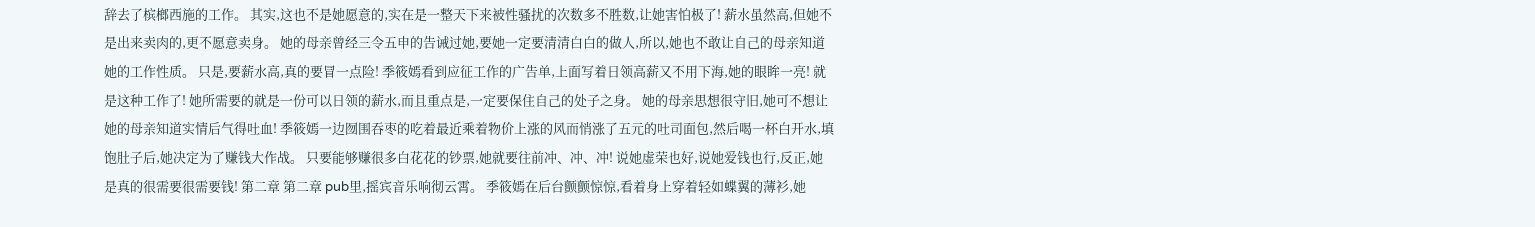辞去了槟榔西施的工作。 其实,这也不是她愿意的,实在是一整天下来被性骚扰的次数多不胜数,让她害怕极了! 薪水虽然高,但她不是出来卖肉的,更不愿意卖身。 她的母亲曾经三令五申的告诫过她,要她一定要清清白白的做人,所以,她也不敢让自己的母亲知道她的工作性质。 只是,要薪水高,真的要冒一点险! 季筱嫣看到应征工作的广告单,上面写着日领高薪又不用下海,她的眼眸一亮! 就是这种工作了! 她所需要的就是一份可以日领的薪水,而且重点是,一定要保住自己的处子之身。 她的母亲思想很守旧,她可不想让她的母亲知道实情后气得吐血! 季筱嫣一边囫围吞枣的吃着最近乘着物价上涨的风而悄涨了五元的吐司面包,然后喝一杯白开水,填饱肚子后,她决定为了赚钱大作战。 只要能够赚很多白花花的钞票,她就要往前冲、冲、冲! 说她虚荣也好,说她爱钱也行,反正,她是真的很需要很需要钱! 第二章 第二章 pub里,摇宾音乐响彻云霄。 季筱嫣在后台颤颤惊惊,看着身上穿着轻如蝶翼的薄衫,她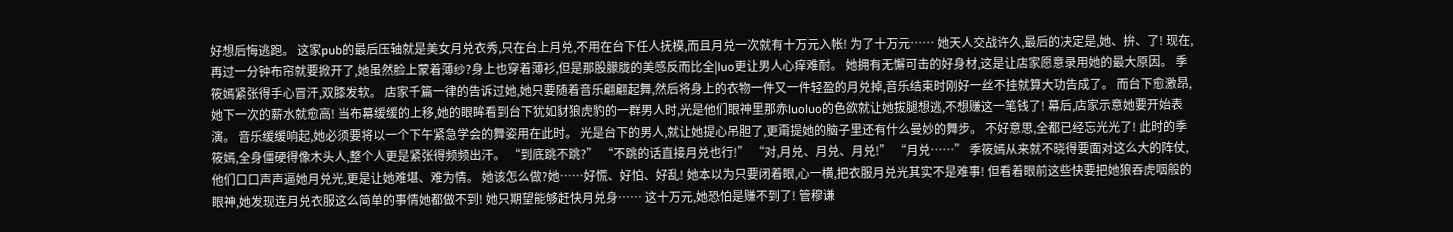好想后悔逃跑。 这家pub的最后压轴就是美女月兑衣秀,只在台上月兑,不用在台下任人抚模,而且月兑一次就有十万元入帐! 为了十万元…… 她天人交战许久,最后的决定是,她、拚、了! 现在,再过一分钟布帘就要掀开了,她虽然脸上蒙着薄纱?身上也穿着薄衫,但是那股朦胧的美感反而比全|luo更让男人心痒难耐。 她拥有无懈可击的好身材,这是让店家愿意录用她的最大原因。 季筱嫣紧张得手心冒汗,双膝发软。 店家千篇一律的告诉过她,她只要随着音乐翩翩起舞,然后将身上的衣物一件又一件轻盈的月兑掉,音乐结束时刚好一丝不挂就算大功告成了。 而台下愈激昂,她下一次的薪水就愈高! 当布幕缓缓的上移,她的眼眸看到台下犹如豺狼虎豹的一群男人时,光是他们眼神里那赤luoluo的色欲就让她拔腿想逃,不想赚这一笔钱了! 幕后,店家示意她要开始表演。 音乐缓缓响起,她必须要将以一个下午紧急学会的舞姿用在此时。 光是台下的男人,就让她提心吊胆了,更甭提她的脑子里还有什么曼妙的舞步。 不好意思,全都已经忘光光了! 此时的季筱嫣,全身僵硬得像木头人,整个人更是紧张得频频出汗。 “到底跳不跳?” “不跳的话直接月兑也行!” “对,月兑、月兑、月兑!” “月兑……” 季筱嫣从来就不晓得要面对这么大的阵仗,他们口口声声逼她月兑光,更是让她难堪、难为情。 她该怎么做?她……好慌、好怕、好乱! 她本以为只要闭着眼,心一横,把衣服月兑光其实不是难事! 但看着眼前这些快要把她狼吞虎咽般的眼神,她发现连月兑衣服这么简单的事情她都做不到! 她只期望能够赶快月兑身…… 这十万元,她恐怕是赚不到了! 管穆谦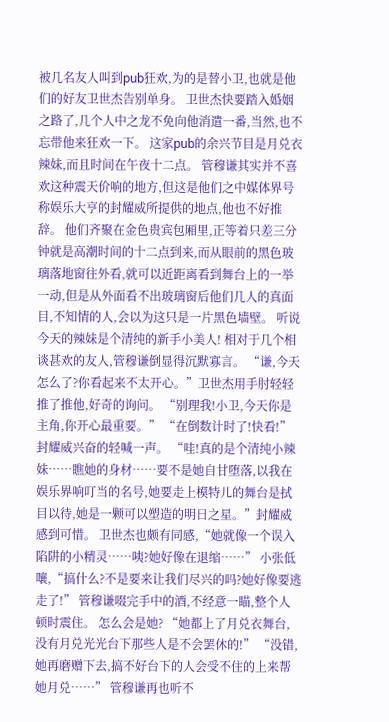被几名友人叫到pub狂欢,为的是替小卫,也就是他们的好友卫世杰告别单身。 卫世杰快要踏入婚姻之路了,几个人中之龙不免向他消遣一番,当然,也不忘带他来狂欢一下。 这家pub的余兴节目是月兑衣辣妹,而且时间在午夜十二点。 管穆谦其实并不喜欢这种震天价响的地方,但这是他们之中媒体界号称娱乐大亨的封耀威所提供的地点,他也不好推辞。 他们齐聚在金色贵宾包厢里,正等着只差三分钟就是高潮时间的十二点到来,而从眼前的黑色玻璃落地窗往外看,就可以近距离看到舞台上的一举一动,但是从外面看不出玻璃窗后他们几人的真面目,不知情的人,会以为这只是一片黑色墙壁。 听说今天的辣妹是个清纯的新手小美人! 相对于几个相谈甚欢的友人,管穆谦倒显得沉默寡言。 “谦,今天怎么了?你看起来不太开心。”卫世杰用手肘轻轻推了推他,好奇的询问。 “别理我!小卫,今天你是主角,你开心最重要。” “在倒数计时了!快看!”封耀威兴奋的轻喊一声。 “哇!真的是个清纯小辣妹……瞧她的身材……要不是她自甘堕落,以我在娱乐界响叮当的名号,她要走上模特儿的舞台是拭目以待,她是一颗可以塑造的明日之星。”封耀威感到可惜。 卫世杰也颇有同感,“她就像一个误入陷阱的小精灵……咦?她好像在退缩……” 小张低嚷,“搞什么?不是要来让我们尽兴的吗?她好像要逃走了!” 管穆谦啜完手中的酒,不经意一瞄,整个人顿时震住。 怎么会是她? “她都上了月兑衣舞台,没有月兑光光台下那些人是不会罢休的!” “没错,她再磨赠下去,搞不好台下的人会受不住的上来帮她月兑……” 管穆谦再也听不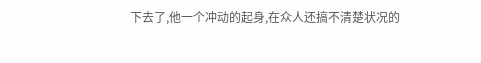下去了,他一个冲动的起身,在众人还搞不清楚状况的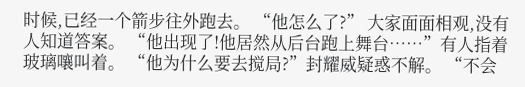时候,已经一个箭步往外跑去。 “他怎么了?” 大家面面相观,没有人知道答案。 “他出现了!他居然从后台跑上舞台……”有人指着玻璃嚷叫着。 “他为什么要去搅局?”封耀威疑惑不解。 “不会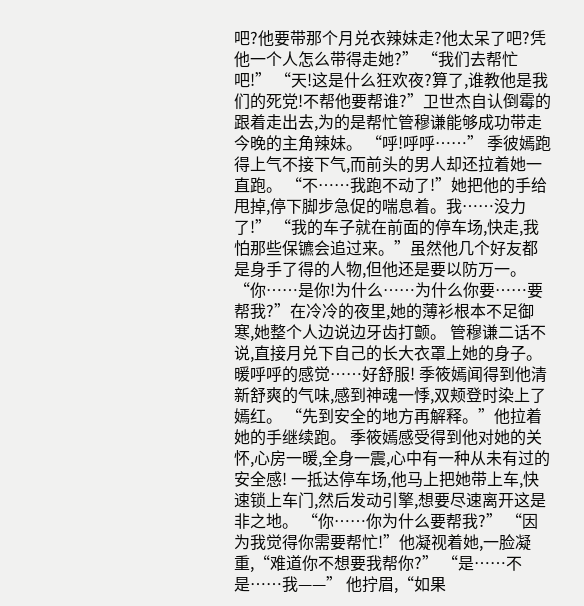吧?他要带那个月兑衣辣妹走?他太呆了吧?凭他一个人怎么带得走她?” “我们去帮忙吧!” “天!这是什么狂欢夜?算了,谁教他是我们的死党!不帮他要帮谁?”卫世杰自认倒霉的跟着走出去,为的是帮忙管穆谦能够成功带走今晚的主角辣妹。 “呼!呼呼……” 季彼嫣跑得上气不接下气,而前头的男人却还拉着她一直跑。 “不……我跑不动了!”她把他的手给甩掉,停下脚步急促的喘息着。我……没力了!” “我的车子就在前面的停车场,快走,我怕那些保镳会追过来。”虽然他几个好友都是身手了得的人物,但他还是要以防万一。 “你……是你!为什么……为什么你要……要帮我?”在冷冷的夜里,她的薄衫根本不足御寒,她整个人边说边牙齿打颤。 管穆谦二话不说,直接月兑下自己的长大衣罩上她的身子。 暖呼呼的感觉……好舒服! 季筱嫣闻得到他清新舒爽的气味,感到神魂一悸,双颊登时染上了嫣红。 “先到安全的地方再解释。”他拉着她的手继续跑。 季筱嫣感受得到他对她的关怀,心房一暖,全身一震,心中有一种从未有过的安全感! 一抵达停车场,他马上把她带上车,快速锁上车门,然后发动引擎,想要尽速离开这是非之地。 “你……你为什么要帮我?” “因为我觉得你需要帮忙!”他凝视着她,一脸凝重,“难道你不想要我帮你?” “是……不是……我——” 他拧眉,“如果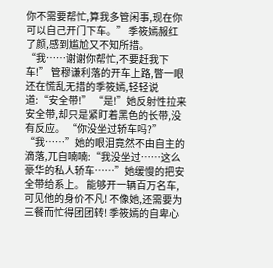你不需要帮忙,算我多管闲事,现在你可以自己开门下车。” 季筱嫣赧红了颜,感到尴尬又不知所措。“我……谢谢你帮忙,不要赶我下车!” 管穆谦利落的开车上路,瞥一眼还在慌乱无措的季筱嫣,轻轻说道:“安全带!” “是!”她反射性拉来安全带,却只是紧盯着黑色的长带,没有反应。 “你没坐过轿车吗?” “我……”她的眼泪竟然不由自主的滴落,兀自喃喃:“我没坐过……这么豪华的私人轿车……”她缓慢的把安全带给系上。 能够开一辆百万名车,可见他的身价不凡! 不像她,还需要为三餐而忙得团团转! 季筱嫣的自卑心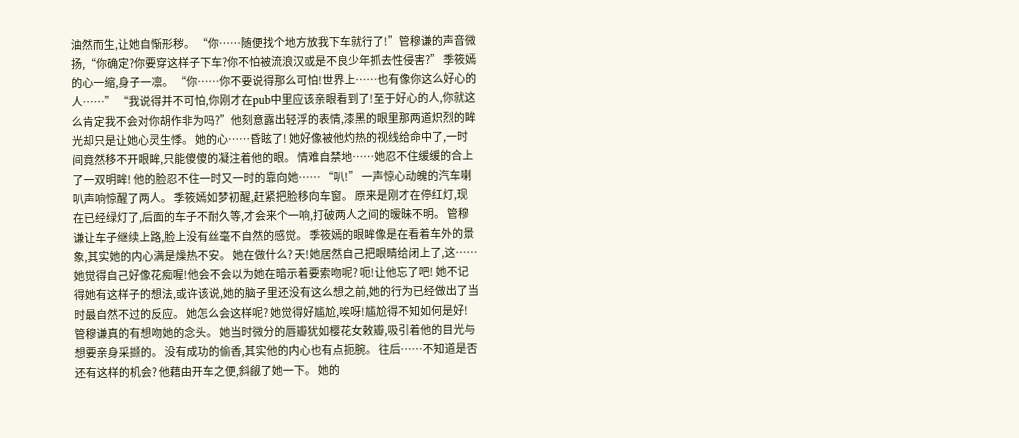油然而生,让她自惭形秽。 “你……随便找个地方放我下车就行了!”管穆谦的声音微扬,“你确定?你要穿这样子下车?你不怕被流浪汉或是不良少年抓去性侵害?” 季筱嫣的心一缩,身子一凛。 “你……你不要说得那么可怕!世界上……也有像你这么好心的人……” “我说得并不可怕,你刚才在pub中里应该亲眼看到了!至于好心的人,你就这么肯定我不会对你胡作非为吗?”他刻意露出轻浮的表情,漆黑的眼里那两道炽烈的眸光却只是让她心灵生悸。 她的心……昏眩了! 她好像被他灼热的视线给命中了,一时间竟然移不开眼眸,只能傻傻的凝注着他的眼。 情难自禁地……她忍不住缓缓的合上了一双明眸! 他的脸忍不住一时又一时的靠向她…… “叭!” 一声惊心动魄的汽车喇叭声响惊醒了两人。 季筱嫣如梦初醒,赶紧把脸移向车窗。 原来是刚才在停红灯,现在已经绿灯了,后面的车子不耐久等,才会来个一响,打破两人之间的暧昧不明。 管穆谦让车子继续上路,脸上没有丝毫不自然的感觉。 季筱嫣的眼眸像是在看着车外的景象,其实她的内心满是燥热不安。 她在做什么? 天!她居然自己把眼睛给闭上了,这…… 她觉得自己好像花痴喔!他会不会以为她在暗示着要索吻呢? 呃!让他忘了吧! 她不记得她有这样子的想法,或许该说,她的脑子里还没有这么想之前,她的行为已经做出了当时最自然不过的反应。 她怎么会这样呢? 她觉得好尴尬,唉呀!尴尬得不知如何是好! 管穆谦真的有想吻她的念头。 她当时微分的唇瓣犹如樱花女敕瓣,吸引着他的目光与想要亲身采撷的。 没有成功的偷香,其实他的内心也有点扼腕。 往后……不知道是否还有这样的机会? 他藉由开车之便,斜觎了她一下。 她的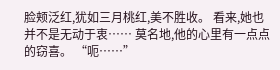脸颊泛红,犹如三月桃红,美不胜收。 看来,她也并不是无动于衷…… 莫名地,他的心里有一点点的窃喜。 “呃……”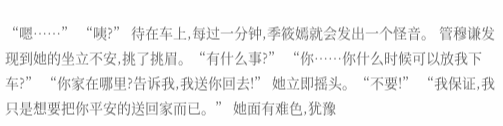“嗯……” “咦?” 待在车上,每过一分钟,季筱嫣就会发出一个怪音。 管穆谦发现到她的坐立不安,挑了挑眉。“有什么事?” “你……你什么时候可以放我下车?” “你家在哪里?告诉我,我送你回去!” 她立即摇头。“不要!” “我保证,我只是想要把你平安的送回家而已。” 她面有难色,犹豫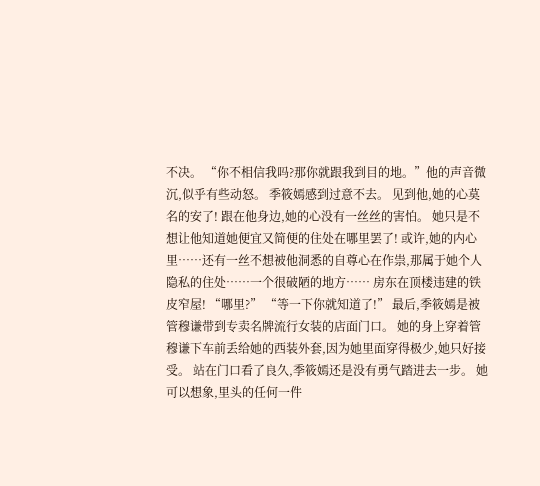不决。 “你不相信我吗?那你就跟我到目的地。”他的声音微沉,似乎有些动怒。 季筱嫣感到过意不去。 见到他,她的心莫名的安了! 跟在他身边,她的心没有一丝丝的害怕。 她只是不想让他知道她便宜又简便的住处在哪里罢了! 或许,她的内心里……还有一丝不想被他洞悉的自尊心在作祟,那属于她个人隐私的住处……一个很破陋的地方…… 房东在顶楼违建的铁皮窄屋! “哪里?” “等一下你就知道了!” 最后,季筱嫣是被管穆谦带到专卖名牌流行女装的店面门口。 她的身上穿着管穆谦下车前丢给她的西装外套,因为她里面穿得极少,她只好接受。 站在门口看了良久,季筱嫣还是没有勇气踏进去一步。 她可以想象,里头的任何一件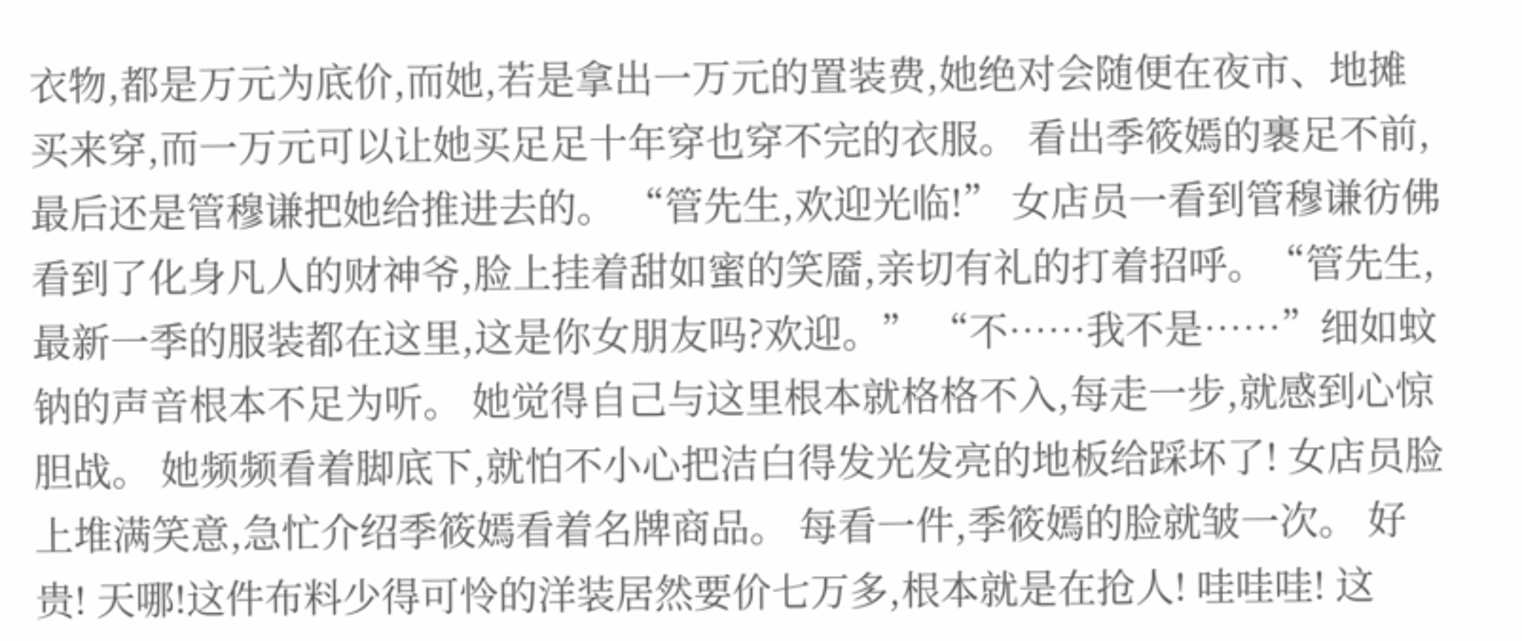衣物,都是万元为底价,而她,若是拿出一万元的置装费,她绝对会随便在夜市、地摊买来穿,而一万元可以让她买足足十年穿也穿不完的衣服。 看出季筱嫣的裹足不前,最后还是管穆谦把她给推进去的。 “管先生,欢迎光临!” 女店员一看到管穆谦彷佛看到了化身凡人的财神爷,脸上挂着甜如蜜的笑靥,亲切有礼的打着招呼。“管先生,最新一季的服装都在这里,这是你女朋友吗?欢迎。” “不……我不是……”细如蚊钠的声音根本不足为听。 她觉得自己与这里根本就格格不入,每走一步,就感到心惊胆战。 她频频看着脚底下,就怕不小心把洁白得发光发亮的地板给踩坏了! 女店员脸上堆满笑意,急忙介绍季筱嫣看着名牌商品。 每看一件,季筱嫣的脸就皱一次。 好贵! 天哪!这件布料少得可怜的洋装居然要价七万多,根本就是在抢人! 哇哇哇! 这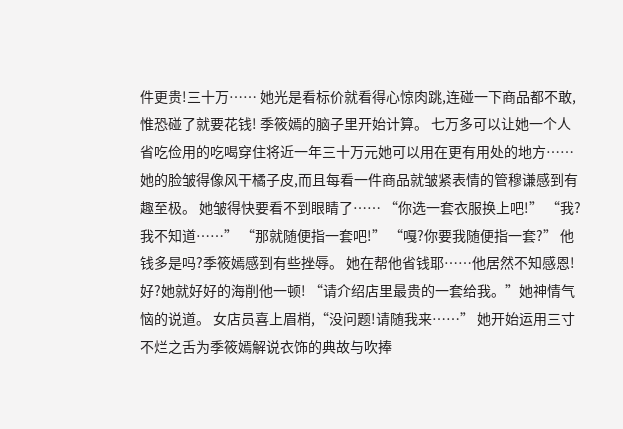件更贵!三十万…… 她光是看标价就看得心惊肉跳,连碰一下商品都不敢,惟恐碰了就要花钱! 季筱嫣的脑子里开始计算。 七万多可以让她一个人省吃俭用的吃喝穿住将近一年三十万元她可以用在更有用处的地方……她的脸皱得像风干橘子皮,而且每看一件商品就皱紧表情的管穆谦感到有趣至极。 她皱得快要看不到眼睛了…… “你选一套衣服换上吧!” “我?我不知道……” “那就随便指一套吧!” “嘎?你要我随便指一套?” 他钱多是吗?季筱嫣感到有些挫辱。 她在帮他省钱耶……他居然不知感恩! 好?她就好好的海削他一顿! “请介绍店里最贵的一套给我。”她神情气恼的说道。 女店员喜上眉梢,“没问题!请随我来……” 她开始运用三寸不烂之舌为季筱嫣解说衣饰的典故与吹捧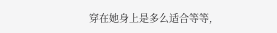穿在她身上是多么适合等等,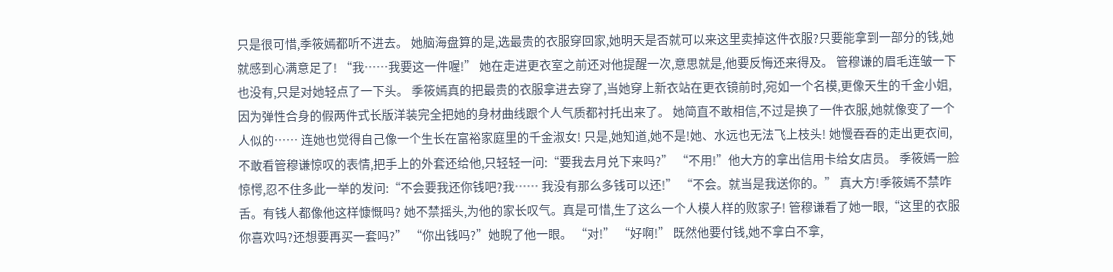只是很可惜,季筱嫣都听不进去。 她脑海盘算的是,选最贵的衣服穿回家,她明天是否就可以来这里卖掉这件衣服?只要能拿到一部分的钱,她就感到心满意足了! “我……我要这一件喔!” 她在走进更衣室之前还对他提醒一次,意思就是,他要反悔还来得及。 管穆谦的眉毛连皱一下也没有,只是对她轻点了一下头。 季筱嫣真的把最贵的衣服拿进去穿了,当她穿上新衣站在更衣镜前时,宛如一个名模,更像天生的千金小姐,因为弹性合身的假两件式长版洋装完全把她的身材曲线跟个人气质都衬托出来了。 她简直不敢相信,不过是换了一件衣服,她就像变了一个人似的…… 连她也觉得自己像一个生长在富裕家庭里的千金淑女! 只是,她知道,她不是!她、水远也无法飞上枝头! 她慢吞吞的走出更衣间,不敢看管穆谦惊叹的表情,把手上的外套还给他,只轻轻一问:“要我去月兑下来吗?” “不用!”他大方的拿出信用卡给女店员。 季筱嫣一脸惊愕,忍不住多此一举的发问:“不会要我还你钱吧?我…… 我没有那么多钱可以还!” “不会。就当是我送你的。” 真大方!季筱嫣不禁咋舌。有钱人都像他这样慷慨吗? 她不禁摇头,为他的家长叹气。真是可惜,生了这么一个人模人样的败家子! 管穆谦看了她一眼,“这里的衣服你喜欢吗?还想要再买一套吗?” “你出钱吗?”她睨了他一眼。 “对!” “好啊!” 既然他要付钱,她不拿白不拿,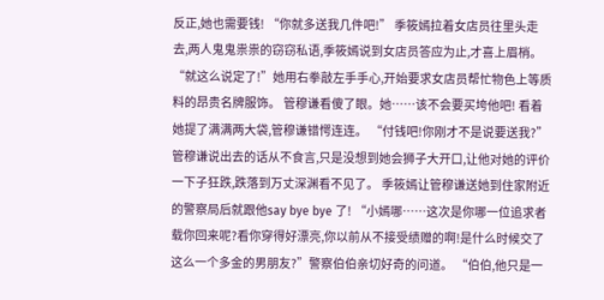反正,她也需要钱! “你就多送我几件吧!” 季筱嫣拉着女店员往里头走去,两人鬼鬼祟祟的窃窃私语,季筱嫣说到女店员答应为止,才喜上眉梢。 “就这么说定了!”她用右拳敲左手手心,开始要求女店员帮忙物色上等质料的昂贵名牌服饰。 管穆谦看傻了眼。她……该不会要买垮他吧! 看着她提了满满两大袋,管穆谦错愕连连。 “付钱吧!你刚才不是说要送我?” 管穆谦说出去的话从不食言,只是没想到她会狮子大开口,让他对她的评价一下子狂跌,跌落到万丈深渊看不见了。 季筱嫣让管穆谦送她到住家附近的警察局后就跟他say bye bye 了! “小嫣哪……这次是你哪一位追求者载你回来呢?看你穿得好漂亮,你以前从不接受绩赠的啊!是什么时候交了这么一个多金的男朋友?”警察伯伯亲切好奇的问道。 “伯伯,他只是一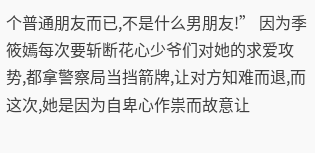个普通朋友而已,不是什么男朋友!” 因为季筱嫣每次要斩断花心少爷们对她的求爱攻势,都拿警察局当挡箭牌,让对方知难而退,而这次,她是因为自卑心作祟而故意让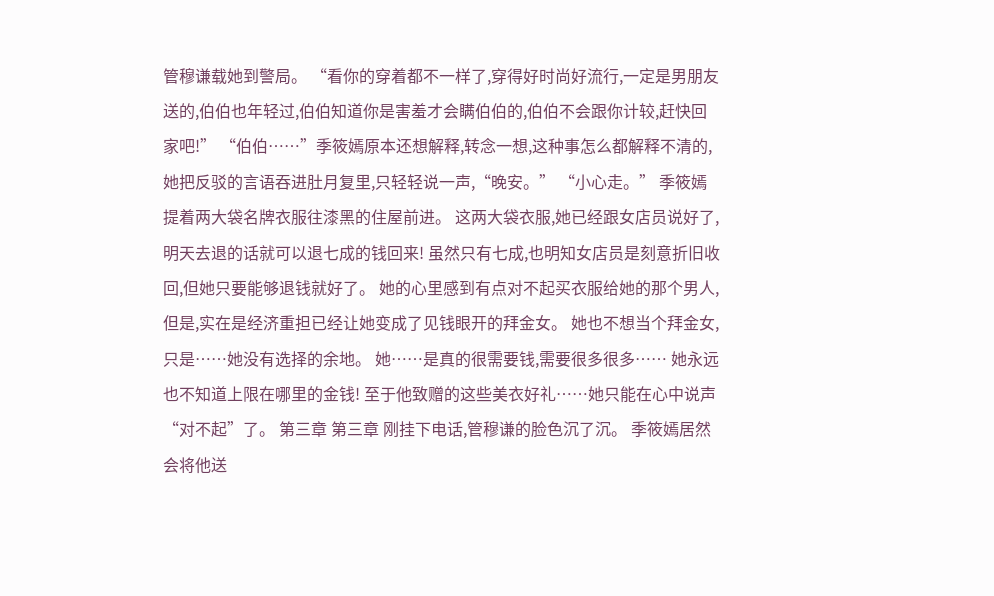管穆谦载她到警局。 “看你的穿着都不一样了,穿得好时尚好流行,一定是男朋友送的,伯伯也年轻过,伯伯知道你是害羞才会瞒伯伯的,伯伯不会跟你计较,赶快回家吧!” “伯伯……”季筱嫣原本还想解释,转念一想,这种事怎么都解释不清的,她把反驳的言语吞进肚月复里,只轻轻说一声,“晚安。” “小心走。” 季筱嫣提着两大袋名牌衣服往漆黑的住屋前进。 这两大袋衣服,她已经跟女店员说好了,明天去退的话就可以退七成的钱回来! 虽然只有七成,也明知女店员是刻意折旧收回,但她只要能够退钱就好了。 她的心里感到有点对不起买衣服给她的那个男人,但是,实在是经济重担已经让她变成了见钱眼开的拜金女。 她也不想当个拜金女,只是……她没有选择的余地。 她……是真的很需要钱,需要很多很多…… 她永远也不知道上限在哪里的金钱! 至于他致赠的这些美衣好礼……她只能在心中说声“对不起”了。 第三章 第三章 刚挂下电话,管穆谦的脸色沉了沉。 季筱嫣居然会将他送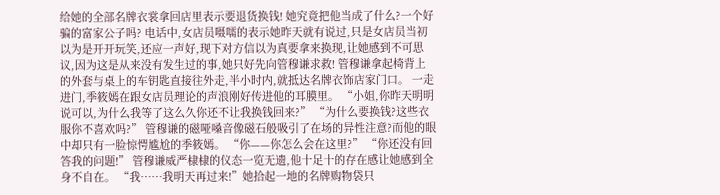给她的全部名牌衣裳拿回店里表示要退货换钱! 她究竟把他当成了什么?一个好骗的富家公子吗? 电话中,女店员嗫嚅的表示她昨天就有说过,只是女店员当初以为是开开玩笑,还应一声好,现下对方信以为真要拿来换现,让她感到不可思议,因为这是从来没有发生过的事,她只好先向管穆谦求救! 管穆谦拿起椅背上的外套与桌上的车钥匙直接往外走,半小时内,就抵达名牌衣饰店家门口。 一走进门,季筱嫣在跟女店员理论的声浪刚好传进他的耳膜里。 “小姐,你昨天明明说可以,为什么我等了这么久你还不让我换钱回来?” “为什么要换钱?这些衣服你不喜欢吗?” 管穆谦的磁哑嗓音像磁石般吸引了在场的异性注意?而他的眼中却只有一脸惊愕尴尬的季筱嫣。 “你——你怎么会在这里?” “你还没有回答我的问题!” 管穆谦威严棣棣的仪态一览无遗,他十足十的存在感让她感到全身不自在。 “我……我明天再过来!”她拾起一地的名牌购物袋只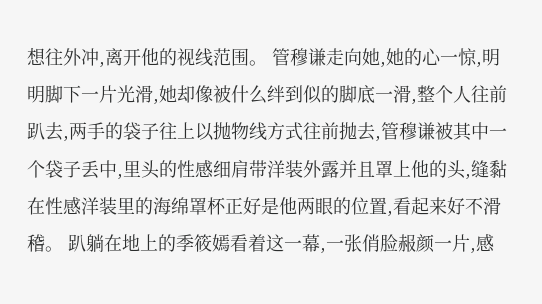想往外冲,离开他的视线范围。 管穆谦走向她,她的心一惊,明明脚下一片光滑,她却像被什么绊到似的脚底一滑,整个人往前趴去,两手的袋子往上以抛物线方式往前抛去,管穆谦被其中一个袋子丢中,里头的性感细肩带洋装外露并且罩上他的头,缝黏在性感洋装里的海绵罩杯正好是他两眼的位置,看起来好不滑稽。 趴躺在地上的季筱嫣看着这一幕,一张俏脸赧颜一片,感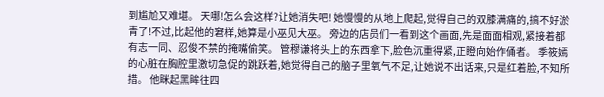到尴尬又难堪。 天哪!怎么会这样?让她消失吧! 她慢慢的从地上爬起,觉得自己的双膝满痛的,搞不好淤青了!不过,比起他的窘样,她算是小巫见大巫。 旁边的店员们一看到这个画面,先是面面相观,紧接着都有志一同、忍俊不禁的掩嘴偷笑。 管穆谦将头上的东西拿下,脸色沉重得紧,正瞪向始作俑者。 季筱嫣的心脏在胸腔里激切急促的跳跃着,她觉得自己的脑子里氧气不足,让她说不出话来,只是红着脸,不知所措。 他眯起黑眸往四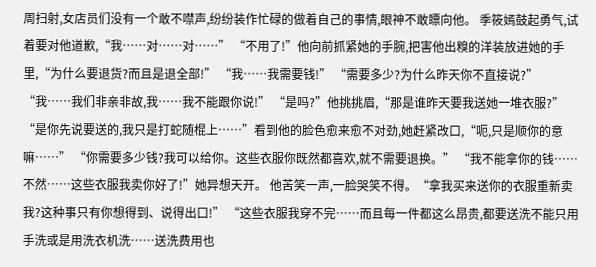周扫射,女店员们没有一个敢不噤声,纷纷装作忙碌的做着自己的事情,眼神不敢瞟向他。 季筱嫣鼓起勇气,试着要对他道歉,“我……对……对……” “不用了!”他向前抓紧她的手腕,把害他出糗的洋装放进她的手里,“为什么要退货?而且是退全部!” “我……我需要钱!” “需要多少?为什么昨天你不直接说?” “我……我们非亲非故,我……我不能跟你说!” “是吗?”他挑挑眉,“那是谁昨天要我送她一堆衣服?” “是你先说要送的,我只是打蛇随棍上……”看到他的脸色愈来愈不对劲,她赶紧改口,“呃,只是顺你的意嘛……” “你需要多少钱?我可以给你。这些衣服你既然都喜欢,就不需要退换。” “我不能拿你的钱……不然……这些衣服我卖你好了!”她异想天开。 他苦笑一声,一脸哭笑不得。“拿我买来送你的衣服重新卖我?这种事只有你想得到、说得出口!” “这些衣服我穿不完……而且每一件都这么昂贵,都要送洗不能只用手洗或是用洗衣机洗……送洗费用也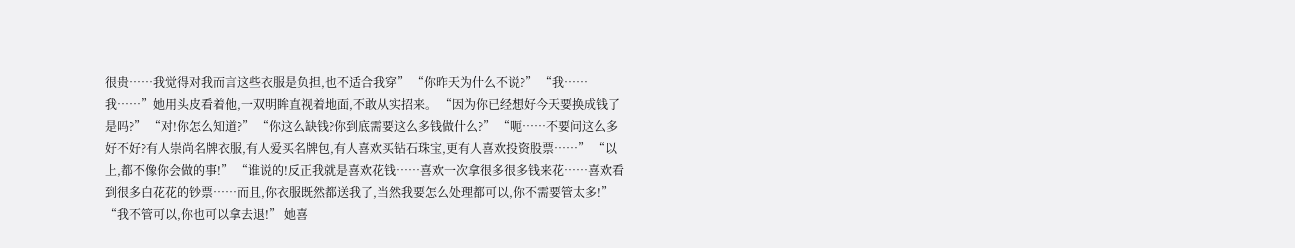很贵……我觉得对我而言这些衣服是负担,也不适合我穿” “你昨天为什么不说?” “我……我……”她用头皮看着他,一双明眸直视着地面,不敢从实招来。 “因为你已经想好今天要换成钱了是吗?” “对!你怎么知道?” “你这么缺钱?你到底需要这么多钱做什么?” “呃……不要问这么多好不好?有人崇尚名牌衣服,有人爱买名牌包,有人喜欢买钻石珠宝,更有人喜欢投资股票……” “以上,都不像你会做的事!” “谁说的!反正我就是喜欢花钱……喜欢一次拿很多很多钱来花……喜欢看到很多白花花的钞票……而且,你衣服既然都送我了,当然我要怎么处理都可以,你不需要管太多!” “我不管可以,你也可以拿去退!” 她喜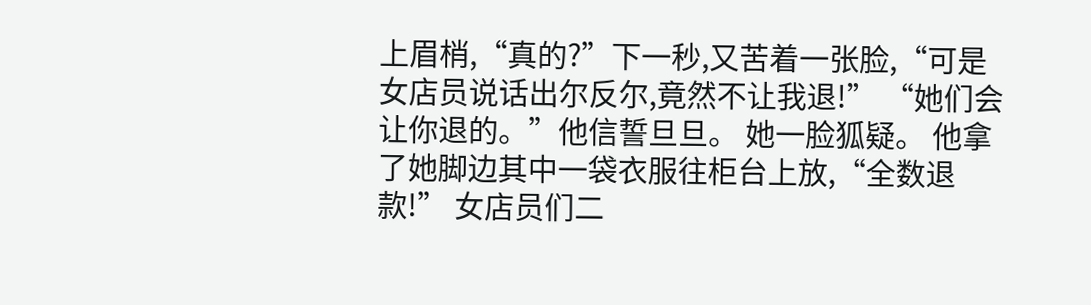上眉梢,“真的?”下一秒,又苦着一张脸,“可是女店员说话出尔反尔,竟然不让我退!” “她们会让你退的。”他信誓旦旦。 她一脸狐疑。 他拿了她脚边其中一袋衣服往柜台上放,“全数退款!” 女店员们二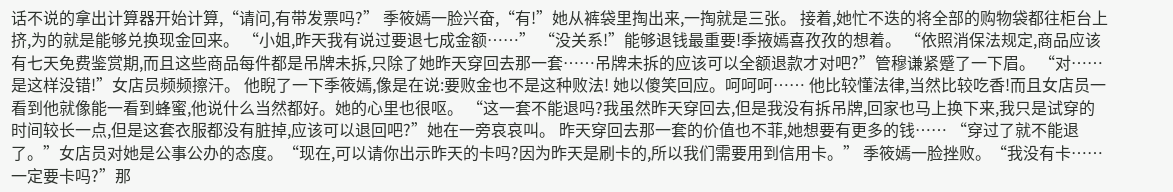话不说的拿出计算器开始计算,“请问,有带发票吗?” 季筱嫣一脸兴奋,“有!”她从裤袋里掏出来,一掏就是三张。 接着,她忙不迭的将全部的购物袋都往柜台上挤,为的就是能够兑换现金回来。 “小姐,昨天我有说过要退七成金额……” “没关系!”能够退钱最重要!季掖嫣喜孜孜的想着。 “依照消保法规定,商品应该有七天免费鉴赏期,而且这些商品每件都是吊牌未拆,只除了她昨天穿回去那一套……吊牌未拆的应该可以全额退款才对吧?”管穆谦紧蹙了一下眉。 “对……是这样没错!”女店员频频擦汗。 他睨了一下季筱嫣,像是在说:要败金也不是这种败法! 她以傻笑回应。呵呵呵…… 他比较懂法律,当然比较吃香!而且女店员一看到他就像能一看到蜂蜜,他说什么当然都好。她的心里也很呕。 “这一套不能退吗?我虽然昨天穿回去,但是我没有拆吊牌,回家也马上换下来,我只是试穿的时间较长一点,但是这套衣服都没有脏掉,应该可以退回吧?”她在一旁哀哀叫。 昨天穿回去那一套的价值也不菲,她想要有更多的钱…… “穿过了就不能退了。”女店员对她是公事公办的态度。“现在,可以请你出示昨天的卡吗?因为昨天是刷卡的,所以我们需要用到信用卡。” 季筱嫣一脸挫败。“我没有卡……一定要卡吗?”那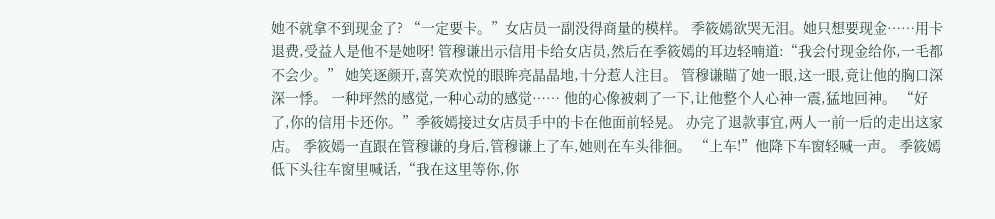她不就拿不到现金了? “一定要卡。”女店员一副没得商量的模样。 季筱嫣欲哭无泪。她只想要现金……用卡退费,受益人是他不是她呀! 管穆谦出示信用卡给女店员,然后在季筱嫣的耳边轻喃道:“我会付现金给你,一毛都不会少。” 她笑逐颜开,喜笑欢悦的眼眸亮晶晶地,十分惹人注目。 管穆谦瞄了她一眼,这一眼,竟让他的胸口深深一悸。 一种坪然的感觉,一种心动的感觉…… 他的心像被刺了一下,让他整个人心神一震,猛地回神。 “好了,你的信用卡还你。”季筱嫣接过女店员手中的卡在他面前轻晃。 办完了退款事宜,两人一前一后的走出这家店。 季筱嫣一直跟在管穆谦的身后,管穆谦上了车,她则在车头徘徊。 “上车!”他降下车窗轻喊一声。 季筱嫣低下头往车窗里喊话,“我在这里等你,你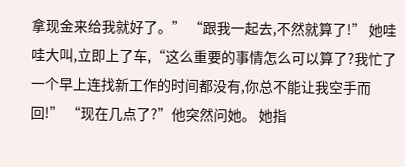拿现金来给我就好了。” “跟我一起去,不然就算了!” 她哇哇大叫,立即上了车,“这么重要的事情怎么可以算了?我忙了一个早上连找新工作的时间都没有,你总不能让我空手而回!” “现在几点了?”他突然问她。 她指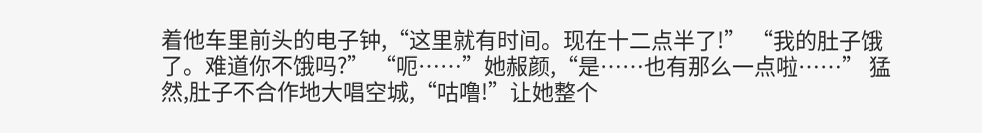着他车里前头的电子钟,“这里就有时间。现在十二点半了!” “我的肚子饿了。难道你不饿吗?” “呃……”她赧颜,“是……也有那么一点啦……” 猛然,肚子不合作地大唱空城,“咕噜!”让她整个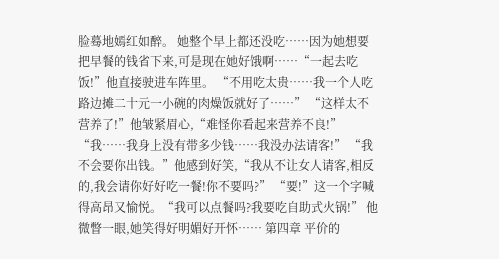脸蓦地嫣红如醉。 她整个早上都还没吃……因为她想要把早餐的钱省下来,可是现在她好饿啊……“一起去吃饭!”他直接驶进车阵里。 “不用吃太贵……我一个人吃路边摊二十元一小碗的肉燥饭就好了……” “这样太不营养了!”他皱紧眉心,“难怪你看起来营养不良!” “我……我身上没有带多少钱……我没办法请客!” “我不会要你出钱。”他感到好笑,“我从不让女人请客,相反的,我会请你好好吃一餐!你不要吗?” “要!”这一个字喊得高昂又愉悦。“我可以点餐吗?我要吃自助式火锅!” 他微瞥一眼,她笑得好明媚好开怀…… 第四章 平价的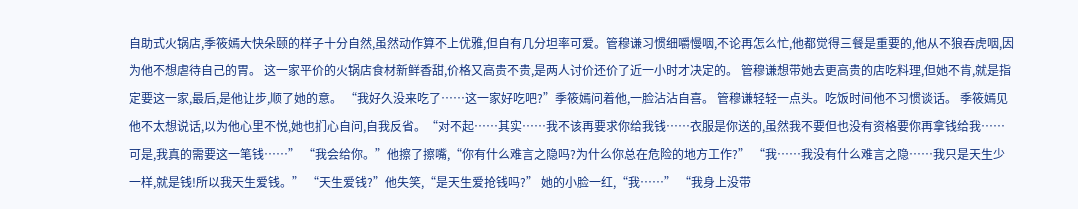自助式火锅店,季筱嫣大快朵颐的样子十分自然,虽然动作算不上优雅,但自有几分坦率可爱。管穆谦习惯细嚼慢咽,不论再怎么忙,他都觉得三餐是重要的,他从不狼吞虎咽,因为他不想虐待自己的胃。 这一家平价的火锅店食材新鲜香甜,价格又高贵不贵,是两人讨价还价了近一小时才决定的。 管穆谦想带她去更高贵的店吃料理,但她不肯,就是指定要这一家,最后,是他让步,顺了她的意。 “我好久没来吃了……这一家好吃吧?”季筱嫣问着他,一脸沾沾自喜。 管穆谦轻轻一点头。吃饭时间他不习惯谈话。 季筱嫣见他不太想说话,以为他心里不悦,她也扪心自问,自我反省。“对不起……其实……我不该再要求你给我钱……衣服是你送的,虽然我不要但也没有资格要你再拿钱给我……可是,我真的需要这一笔钱……” “我会给你。”他擦了擦嘴,“你有什么难言之隐吗?为什么你总在危险的地方工作?” “我……我没有什么难言之隐……我只是天生少一样,就是钱!所以我天生爱钱。” “天生爱钱?”他失笑,“是天生爱抢钱吗?” 她的小脸一红,“我……” “我身上没带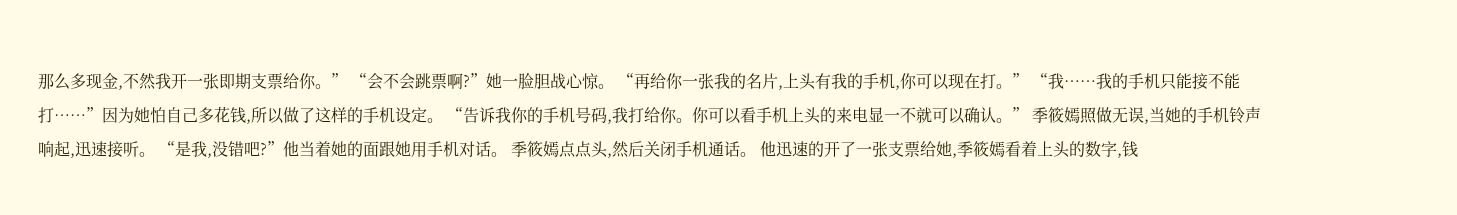那么多现金,不然我开一张即期支票给你。” “会不会跳票啊?”她一脸胆战心惊。 “再给你一张我的名片,上头有我的手机,你可以现在打。” “我……我的手机只能接不能打……”因为她怕自己多花钱,所以做了这样的手机设定。 “告诉我你的手机号码,我打给你。你可以看手机上头的来电显一不就可以确认。” 季筱嫣照做无误,当她的手机铃声响起,迅速接听。 “是我,没错吧?”他当着她的面跟她用手机对话。 季筱嫣点点头,然后关闭手机通话。 他迅速的开了一张支票给她,季筱嫣看着上头的数字,钱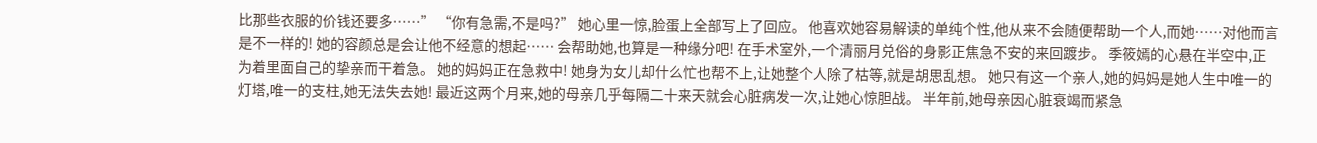比那些衣服的价钱还要多……” “你有急需,不是吗?” 她心里一惊,脸蛋上全部写上了回应。 他喜欢她容易解读的单纯个性,他从来不会随便帮助一个人,而她……对他而言是不一样的! 她的容颜总是会让他不经意的想起…… 会帮助她,也算是一种缘分吧! 在手术室外,一个清丽月兑俗的身影正焦急不安的来回踱步。 季筱嫣的心悬在半空中,正为着里面自己的挚亲而干着急。 她的妈妈正在急救中! 她身为女儿却什么忙也帮不上,让她整个人除了枯等,就是胡思乱想。 她只有这一个亲人,她的妈妈是她人生中唯一的灯塔,唯一的支柱,她无法失去她! 最近这两个月来,她的母亲几乎每隔二十来天就会心脏病发一次,让她心惊胆战。 半年前,她母亲因心脏衰竭而紧急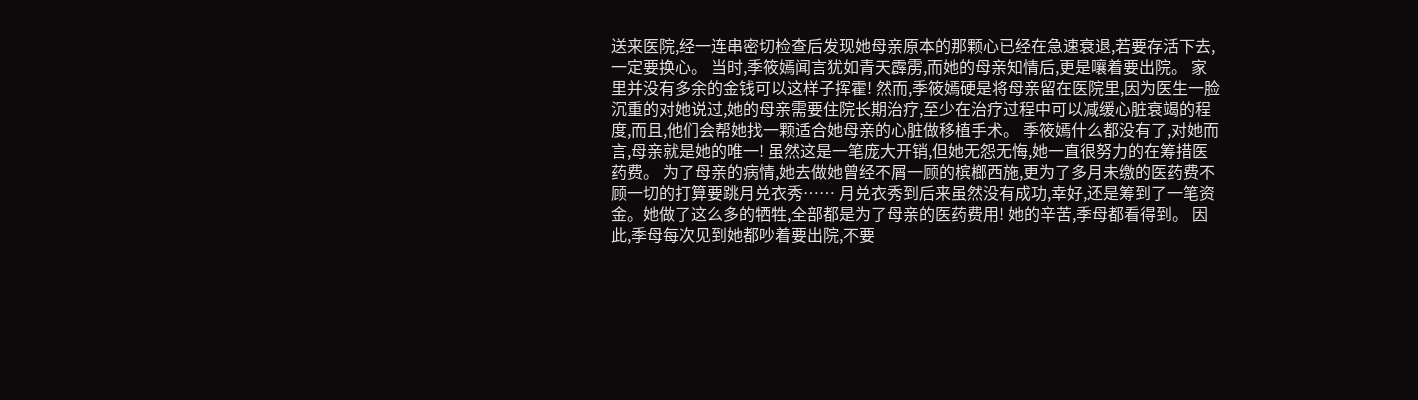送来医院,经一连串密切检查后发现她母亲原本的那颗心已经在急速衰退,若要存活下去,一定要换心。 当时,季筱嫣闻言犹如青天霹雳,而她的母亲知情后,更是嚷着要出院。 家里并没有多余的金钱可以这样子挥霍! 然而,季筱嫣硬是将母亲留在医院里,因为医生一脸沉重的对她说过,她的母亲需要住院长期治疗,至少在治疗过程中可以减缓心脏衰竭的程度,而且,他们会帮她找一颗适合她母亲的心脏做移植手术。 季筱嫣什么都没有了,对她而言,母亲就是她的唯一! 虽然这是一笔庞大开销,但她无怨无悔,她一直很努力的在筹措医药费。 为了母亲的病情,她去做她曾经不屑一顾的槟榔西施,更为了多月未缴的医药费不顾一切的打算要跳月兑衣秀…… 月兑衣秀到后来虽然没有成功,幸好,还是筹到了一笔资金。她做了这么多的牺牲,全部都是为了母亲的医药费用! 她的辛苦,季母都看得到。 因此,季母每次见到她都吵着要出院,不要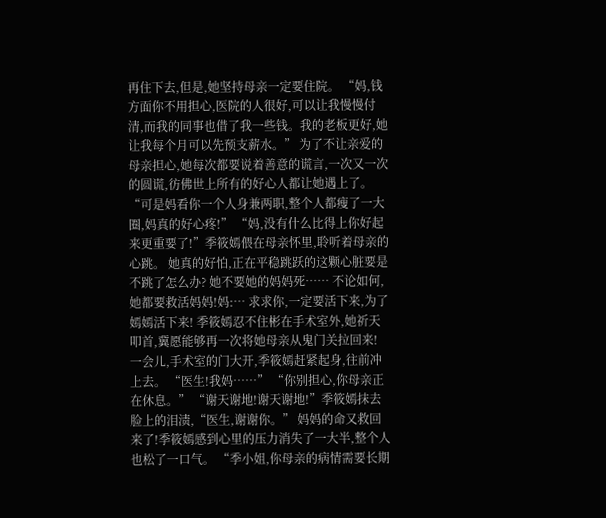再住下去,但是,她坚持母亲一定要住院。 “妈,钱方面你不用担心,医院的人很好,可以让我慢慢付清,而我的同事也借了我一些钱。我的老板更好,她让我每个月可以先预支薪水。” 为了不让亲爱的母亲担心,她每次都要说着善意的谎言,一次又一次的圆谎,彷佛世上所有的好心人都让她遇上了。 “可是妈看你一个人身兼两职,整个人都瘦了一大圈,妈真的好心疼!” “妈,没有什么比得上你好起来更重要了!”季筱嫣偎在母亲怀里,聆听着母亲的心跳。 她真的好怕,正在平稳跳跃的这颗心脏要是不跳了怎么办? 她不要她的妈妈死…… 不论如何,她都要救活妈妈!妈:… 求求你,一定要活下来,为了嫣嫣活下来! 季筱嫣忍不住彬在手术室外,她祈天叩首,冀愿能够再一次将她母亲从鬼门关拉回来! 一会儿,手术室的门大开,季筱嫣赶紧起身,往前冲上去。 “医生!我妈……” “你别担心,你母亲正在休息。” “谢天谢地!谢天谢地!”季筱嫣抹去脸上的泪渍,“医生,谢谢你。” 妈妈的命又救回来了!季筱嫣感到心里的压力消失了一大半,整个人也松了一口气。 “季小姐,你母亲的病情需要长期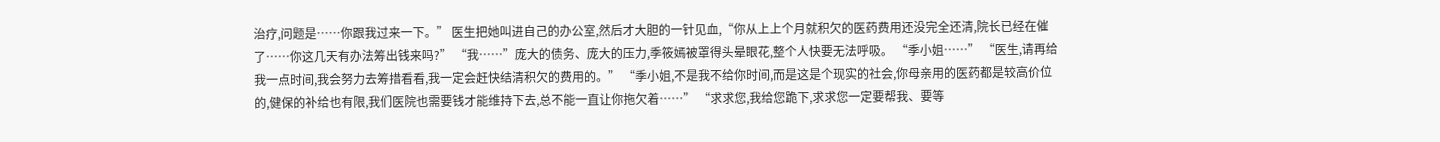治疗,问题是……你跟我过来一下。” 医生把她叫进自己的办公室,然后才大胆的一针见血,“你从上上个月就积欠的医药费用还没完全还清,院长已经在催了……你这几天有办法筹出钱来吗?” “我……”庞大的债务、庞大的压力,季筱嫣被罩得头晕眼花,整个人快要无法呼吸。 “季小姐……” “医生,请再给我一点时间,我会努力去筹措看看,我一定会赶快结清积欠的费用的。” “季小姐,不是我不给你时间,而是这是个现实的社会,你母亲用的医药都是较高价位的,健保的补给也有限,我们医院也需要钱才能维持下去,总不能一直让你拖欠着……” “求求您,我给您跪下,求求您一定要帮我、要等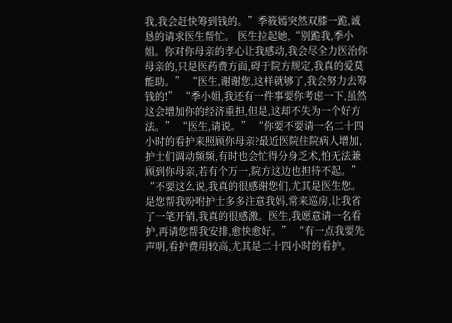我,我会赶快筹到钱的。”季筱嫣突然双膝一跪,诚恳的请求医生帮忙。 医生拉起她,“别跪我,季小姐。你对你母亲的孝心让我感动,我会尽全力医治你母亲的,只是医药费方面,碍于院方规定,我真的爱莫能助。” “医生,谢谢您,这样就够了,我会努力去筹钱的!” “季小姐,我还有一件事要你考虑一下,虽然这会增加你的经济重担,但是,这却不失为一个好方法。” “医生,请说。” “你要不要请一名二十四小时的看护来照顾你母亲?最近医院住院病人增加,护士们调动频频,有时也会忙得分身乏术,怕无法兼顾到你母亲,若有个万一,院方这边也担待不起。” “不要这么说,我真的很感谢您们,尤其是医生您。是您帮我吩咐护士多多注意我妈,常来巡房,让我省了一笔开销,我真的很感激。医生,我愿意请一名看护,再请您帮我安排,愈快愈好。” “有一点我要先声明,看护费用较高,尤其是二十四小时的看护。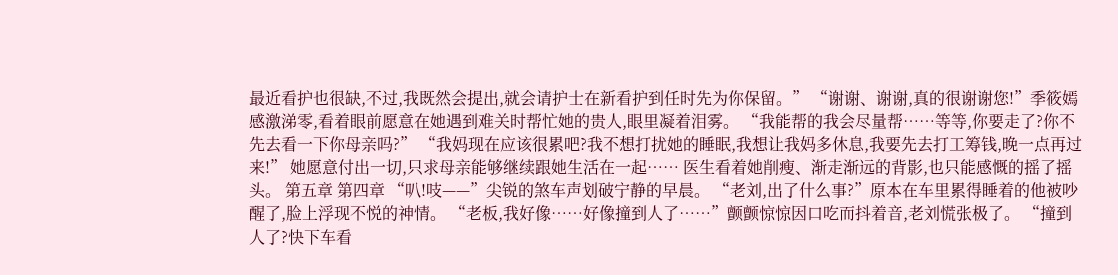最近看护也很缺,不过,我既然会提出,就会请护士在新看护到任时先为你保留。” “谢谢、谢谢,真的很谢谢您!”季筱嫣感激涕零,看着眼前愿意在她遇到难关时帮忙她的贵人,眼里凝着泪雾。 “我能帮的我会尽量帮……等等,你要走了?你不先去看一下你母亲吗?” “我妈现在应该很累吧?我不想打扰她的睡眠,我想让我妈多休息,我要先去打工筹钱,晚一点再过来!” 她愿意付出一切,只求母亲能够继续跟她生活在一起…… 医生看着她削瘦、渐走渐远的背影,也只能感慨的摇了摇头。 第五章 第四章 “叭!吱——”尖锐的煞车声划破宁静的早晨。 “老刘,出了什么事?”原本在车里累得睡着的他被吵醒了,脸上浮现不悦的神情。 “老板,我好像……好像撞到人了……”颤颤惊惊因口吃而抖着音,老刘慌张极了。 “撞到人了?快下车看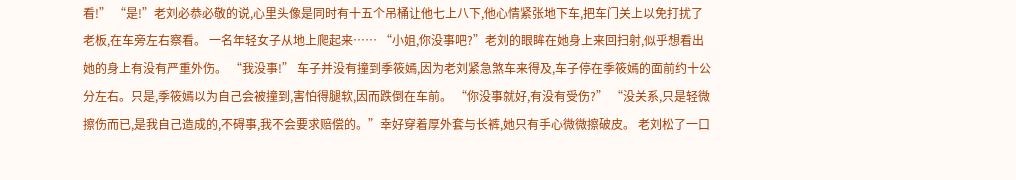看!” “是!”老刘必恭必敬的说,心里头像是同时有十五个吊桶让他七上八下,他心情紧张地下车,把车门关上以免打扰了老板,在车旁左右察看。 一名年轻女子从地上爬起来…… “小姐,你没事吧?”老刘的眼眸在她身上来回扫射,似乎想看出她的身上有没有严重外伤。 “我没事!” 车子并没有撞到季筱嫣,因为老刘紧急煞车来得及,车子停在季筱嫣的面前约十公分左右。只是,季筱嫣以为自己会被撞到,害怕得腿软,因而跌倒在车前。 “你没事就好,有没有受伤?” “没关系,只是轻微擦伤而已,是我自己造成的,不碍事,我不会要求赔偿的。”幸好穿着厚外套与长裤,她只有手心微微擦破皮。 老刘松了一口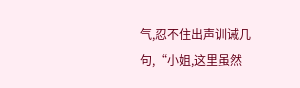气,忍不住出声训诫几句,“小姐,这里虽然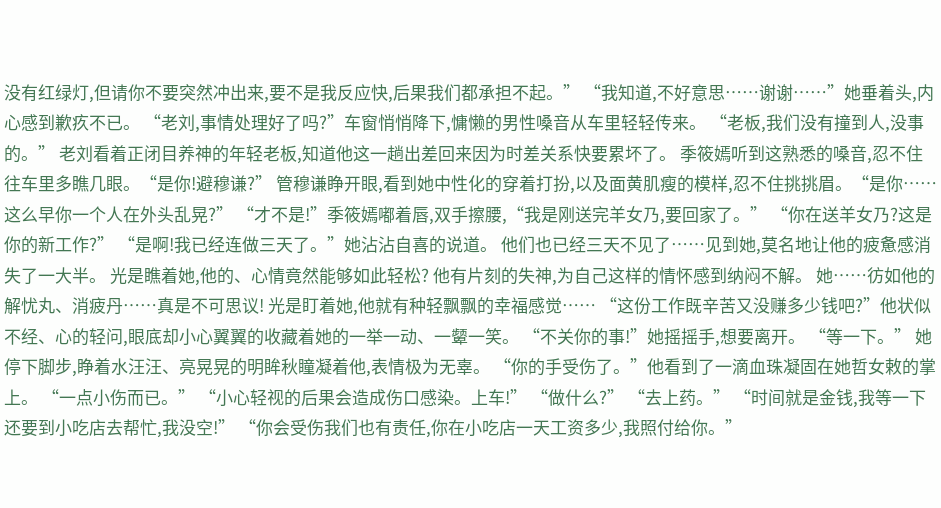没有红绿灯,但请你不要突然冲出来,要不是我反应快,后果我们都承担不起。” “我知道,不好意思……谢谢……”她垂着头,内心感到歉疚不已。 “老刘,事情处理好了吗?”车窗悄悄降下,慵懒的男性嗓音从车里轻轻传来。 “老板,我们没有撞到人,没事的。” 老刘看着正闭目养神的年轻老板,知道他这一趟出差回来因为时差关系快要累坏了。 季筱嫣听到这熟悉的嗓音,忍不住往车里多瞧几眼。“是你!避穆谦?” 管穆谦睁开眼,看到她中性化的穿着打扮,以及面黄肌瘦的模样,忍不住挑挑眉。“是你……这么早你一个人在外头乱晃?” “才不是!”季筱嫣嘟着唇,双手擦腰,“我是刚送完羊女乃,要回家了。” “你在送羊女乃?这是你的新工作?” “是啊!我已经连做三天了。”她沾沾自喜的说道。 他们也已经三天不见了……见到她,莫名地让他的疲惫感消失了一大半。 光是瞧着她,他的、心情竟然能够如此轻松? 他有片刻的失神,为自己这样的情怀感到纳闷不解。 她……彷如他的解忧丸、消疲丹……真是不可思议! 光是盯着她,他就有种轻飘飘的幸福感觉…… “这份工作既辛苦又没赚多少钱吧?”他状似不经、心的轻问,眼底却小心翼翼的收藏着她的一举一动、一颦一笑。 “不关你的事!”她摇摇手,想要离开。 “等一下。” 她停下脚步,睁着水汪汪、亮晃晃的明眸秋瞳凝着他,表情极为无辜。 “你的手受伤了。”他看到了一滴血珠凝固在她哲女敕的掌上。 “一点小伤而已。” “小心轻视的后果会造成伤口感染。上车!” “做什么?” “去上药。” “时间就是金钱,我等一下还要到小吃店去帮忙,我没空!” “你会受伤我们也有责任,你在小吃店一天工资多少,我照付给你。”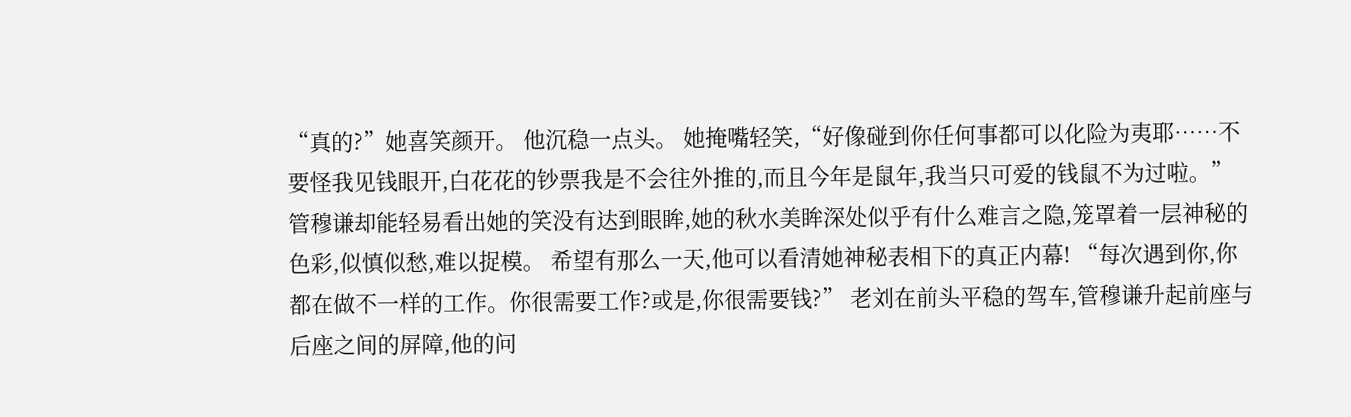“真的?”她喜笑颜开。 他沉稳一点头。 她掩嘴轻笑,“好像碰到你任何事都可以化险为夷耶……不要怪我见钱眼开,白花花的钞票我是不会往外推的,而且今年是鼠年,我当只可爱的钱鼠不为过啦。” 管穆谦却能轻易看出她的笑没有达到眼眸,她的秋水美眸深处似乎有什么难言之隐,笼罩着一层神秘的色彩,似慎似愁,难以捉模。 希望有那么一天,他可以看清她神秘表相下的真正内幕! “每次遇到你,你都在做不一样的工作。你很需要工作?或是,你很需要钱?” 老刘在前头平稳的驾车,管穆谦升起前座与后座之间的屏障,他的问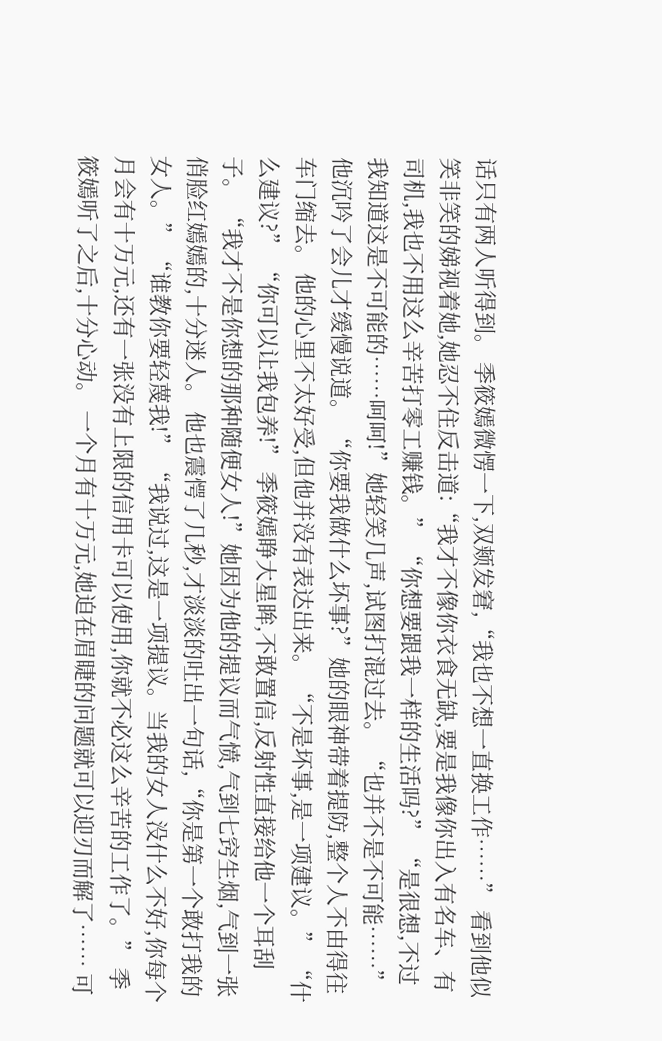话只有两人听得到。 季筱嫣微愣一下,双颊发窘,“我也不想一直换工作……” 看到他似笑非笑的娣视着她,她忍不住反击道:“我才不像你衣食无缺,要是我像你出入有名车、有司机,我也不用这么辛苦打零工赚钱。” “你想要跟我一样的生活吗?” “是很想,不过我知道这是不可能的……呵呵!”她轻笑几声,试图打混过去。 “也并不是不可能……”他沉吟了会儿才缓慢说道。 “你要我做什么坏事?”她的眼神带着提防,整个人不由得往车门缩去。 他的心里不太好受,但他并没有表达出来。 “不是坏事,是一项建议。” “什么建议?” “你可以让我包养!” 季筱嫣睁大星眸,不敢置信,反射性直接给他一个耳刮子。 “我才不是你想的那种随便女人!”她因为他的提议而气愤,气到七窍生烟,气到一张俏脸红嫣嫣的,十分迷人。 他也震愕了几秒,才淡淡的吐出一句话,“你是第一个敢打我的女人。” “谁教你要轻蔑我!” “我说过,这是一项提议。当我的女人没什么不好,你每个月会有十万元,还有一张没有上限的信用卡可以使用,你就不必这么辛苦的工作了。” 季筱嫣听了之后,十分心动。 一个月有十万元,她迫在眉睫的问题就可以迎刃而解了…… 可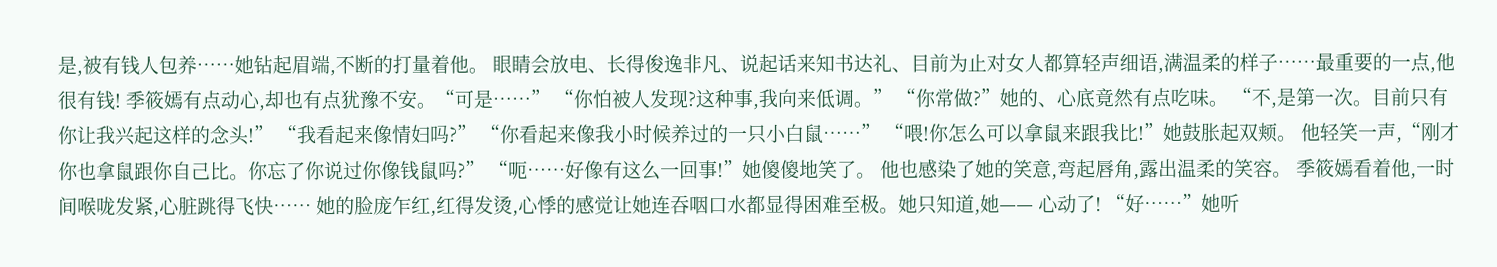是,被有钱人包养……她钻起眉端,不断的打量着他。 眼睛会放电、长得俊逸非凡、说起话来知书达礼、目前为止对女人都算轻声细语,满温柔的样子……最重要的一点,他很有钱! 季筱嫣有点动心,却也有点犹豫不安。“可是……” “你怕被人发现?这种事,我向来低调。” “你常做?”她的、心底竟然有点吃味。 “不,是第一次。目前只有你让我兴起这样的念头!” “我看起来像情妇吗?” “你看起来像我小时候养过的一只小白鼠……” “喂!你怎么可以拿鼠来跟我比!”她鼓胀起双颊。 他轻笑一声,“刚才你也拿鼠跟你自己比。你忘了你说过你像钱鼠吗?” “呃……好像有这么一回事!”她傻傻地笑了。 他也感染了她的笑意,弯起唇角,露出温柔的笑容。 季筱嫣看着他,一时间喉咙发紧,心脏跳得飞快…… 她的脸庞乍红,红得发烫,心悸的感觉让她连吞咽口水都显得困难至极。她只知道,她—— 心动了! “好……”她听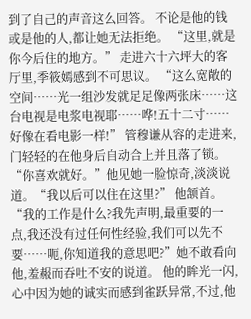到了自己的声音这么回答。 不论是他的钱或是他的人,都让她无法拒绝。 “这里,就是你今后住的地方。” 走进六十六坪大的客厅里,季筱嫣感到不可思议。 “这么宽敞的空间……光一组沙发就足足像两张床……这台电视是电浆电视耶……哗!五十二寸……好像在看电影一样!” 管穆谦从容的走进来,门轻轻的在他身后自动合上并且落了锁。 “你喜欢就好。”他见她一脸惊奇,淡淡说道。“我以后可以住在这里?” 他颔首。 “我的工作是什么?我先声明,最重要的一点,我还没有过任何性经验,我们可以先不要……呃,你知道我的意思吧?”她不敢看向他,羞赧而吞吐不安的说道。 他的眸光一闪,心中因为她的诚实而感到雀跃异常,不过,他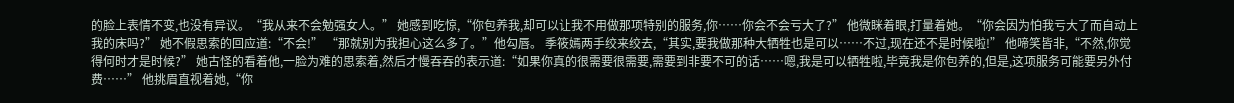的脸上表情不变,也没有异议。“我从来不会勉强女人。” 她感到吃惊,“你包养我,却可以让我不用做那项特别的服务,你……你会不会亏大了?” 他微眯着眼,打量着她。“你会因为怕我亏大了而自动上我的床吗?” 她不假思索的回应道:“不会!” “那就别为我担心这么多了。”他勾唇。 季筱嫣两手绞来绞去,“其实,要我做那种大牺牲也是可以……不过,现在还不是时候啦!” 他啼笑皆非,“不然,你觉得何时才是时候?” 她古怪的看着他,一脸为难的思索着,然后才慢吞吞的表示道:“如果你真的很需要很需要,需要到非要不可的话……嗯,我是可以牺牲啦,毕竟我是你包养的,但是,这项服务可能要另外付费……” 他挑眉直视着她,“你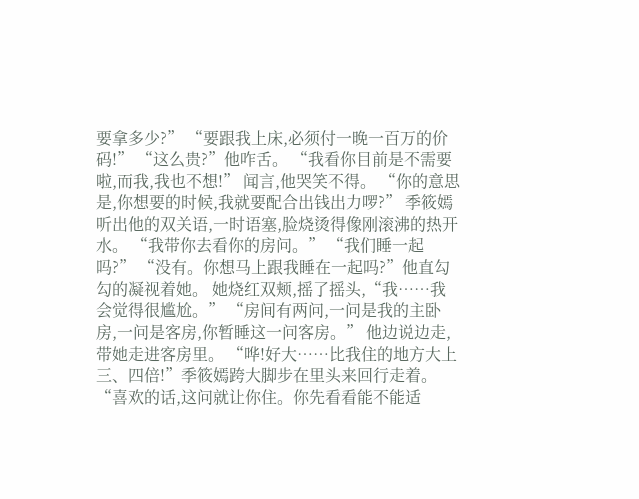要拿多少?” “要跟我上床,必须付一晚一百万的价码!” “这么贵?”他咋舌。 “我看你目前是不需要啦,而我,我也不想!” 闻言,他哭笑不得。 “你的意思是,你想要的时候,我就要配合出钱出力啰?” 季筱嫣听出他的双关语,一时语塞,脸烧烫得像刚滚沸的热开水。 “我带你去看你的房问。” “我们睡一起吗?” “没有。你想马上跟我睡在一起吗?”他直勾勾的凝视着她。 她烧红双颊,摇了摇头,“我……我会觉得很尴尬。” “房间有两问,一问是我的主卧房,一问是客房,你暂睡这一问客房。” 他边说边走,带她走进客房里。 “哗!好大……比我住的地方大上三、四倍!”季筱嫣跨大脚步在里头来回行走着。 “喜欢的话,这问就让你住。你先看看能不能适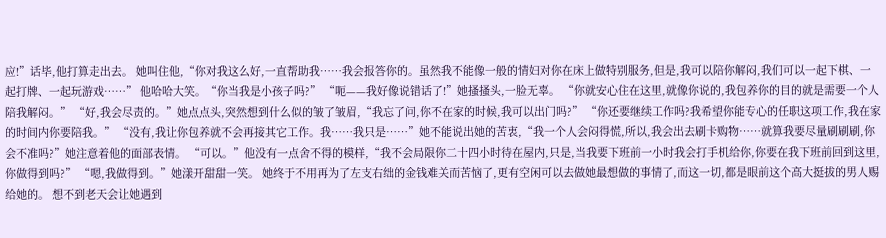应!”话毕,他打算走出去。 她叫住他,“你对我这么好,一直帮助我……我会报答你的。虽然我不能像一般的情妇对你在床上做特别服务,但是,我可以陪你解闷,我们可以一起下棋、一起打牌、一起玩游戏……” 他哈哈大笑。“你当我是小孩子吗?” “呃——我好像说错话了!”她搔搔头,一脸无辜。 “你就安心住在这里,就像你说的,我包养你的目的就是需要一个人陪我解闷。” “好,我会尽责的。”她点点头,突然想到什么似的皱了皱眉,“我忘了问,你不在家的时候,我可以出门吗?” “你还要继续工作吗?我希望你能专心的任职这项工作,我在家的时间内你要陪我。” “没有,我让你包养就不会再接其它工作。我……我只是……”她不能说出她的苦衷,“我一个人会闷得慌,所以,我会出去刷卡购物……就算我要尽量刷刷刷,你会不准吗?”她注意着他的面部表情。 “可以。”他没有一点舍不得的模样,“我不会局限你二十四小时待在屋内,只是,当我要下班前一小时我会打手机给你,你要在我下班前回到这里,你做得到吗?” “嗯,我做得到。”她漾开甜甜一笑。 她终于不用再为了左支右绌的金钱难关而苦恼了,更有空闲可以去做她最想做的事情了,而这一切,都是眼前这个高大挺拔的男人赐给她的。 想不到老天会让她遇到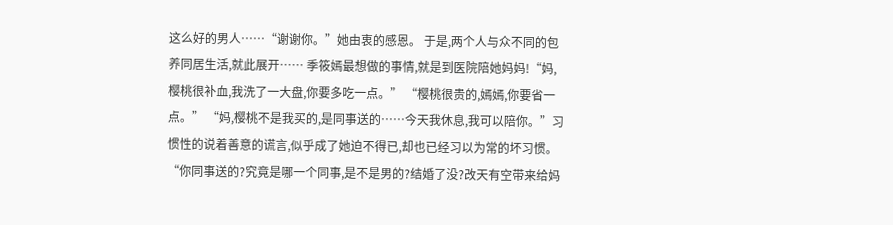这么好的男人……“谢谢你。”她由衷的感恩。 于是,两个人与众不同的包养同居生活,就此展开…… 季筱嫣最想做的事情,就是到医院陪她妈妈!“妈,樱桃很补血,我洗了一大盘,你要多吃一点。” “樱桃很贵的,嫣嫣,你要省一点。” “妈,樱桃不是我买的,是同事送的……今天我休息,我可以陪你。”习惯性的说着善意的谎言,似乎成了她迫不得已,却也已经习以为常的坏习惯。 “你同事送的?究竟是哪一个同事,是不是男的?结婚了没?改天有空带来给妈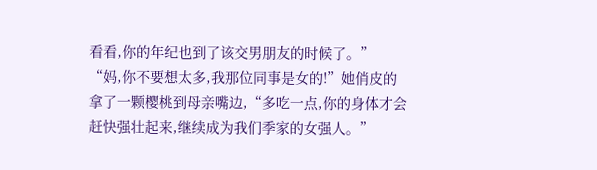看看,你的年纪也到了该交男朋友的时候了。” “妈,你不要想太多,我那位同事是女的!”她俏皮的拿了一颗樱桃到母亲嘴边,“多吃一点,你的身体才会赶快强壮起来,继续成为我们季家的女强人。”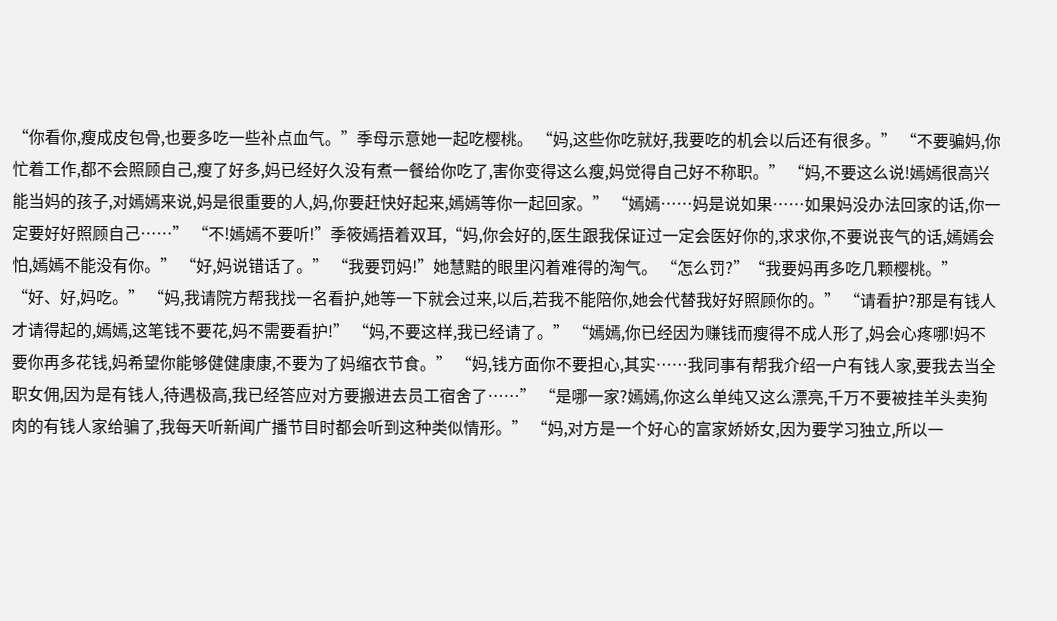“你看你,瘦成皮包骨,也要多吃一些补点血气。”季母示意她一起吃樱桃。 “妈,这些你吃就好,我要吃的机会以后还有很多。” “不要骗妈,你忙着工作,都不会照顾自己,瘦了好多,妈已经好久没有煮一餐给你吃了,害你变得这么瘦,妈觉得自己好不称职。” “妈,不要这么说!嫣嫣很高兴能当妈的孩子,对嫣嫣来说,妈是很重要的人,妈,你要赶快好起来,嫣嫣等你一起回家。” “嫣嫣……妈是说如果……如果妈没办法回家的话,你一定要好好照顾自己……” “不!嫣嫣不要听!”季筱嫣捂着双耳,“妈,你会好的,医生跟我保证过一定会医好你的,求求你,不要说丧气的话,嫣嫣会怕,嫣嫣不能没有你。” “好,妈说错话了。” “我要罚妈!”她慧黠的眼里闪着难得的淘气。 “怎么罚?”“我要妈再多吃几颗樱桃。” “好、好,妈吃。” “妈,我请院方帮我找一名看护,她等一下就会过来,以后,若我不能陪你,她会代替我好好照顾你的。” “请看护?那是有钱人才请得起的,嫣嫣,这笔钱不要花,妈不需要看护!” “妈,不要这样,我已经请了。” “嫣嫣,你已经因为赚钱而瘦得不成人形了,妈会心疼哪!妈不要你再多花钱,妈希望你能够健健康康,不要为了妈缩衣节食。” “妈,钱方面你不要担心,其实……我同事有帮我介绍一户有钱人家,要我去当全职女佣,因为是有钱人,待遇极高,我已经答应对方要搬进去员工宿舍了……” “是哪一家?嫣嫣,你这么单纯又这么漂亮,千万不要被挂羊头卖狗肉的有钱人家给骗了,我每天听新闻广播节目时都会听到这种类似情形。” “妈,对方是一个好心的富家娇娇女,因为要学习独立,所以一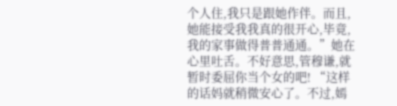个人住,我只是跟她作伴。而且,她能接受我我真的很开心,毕竟,我的家事做得普普通通。”她在心里吐舌。不好意思,管穆谦,就暂时委屈你当个女的吧! “这样的话妈就稍微安心了。不过,嫣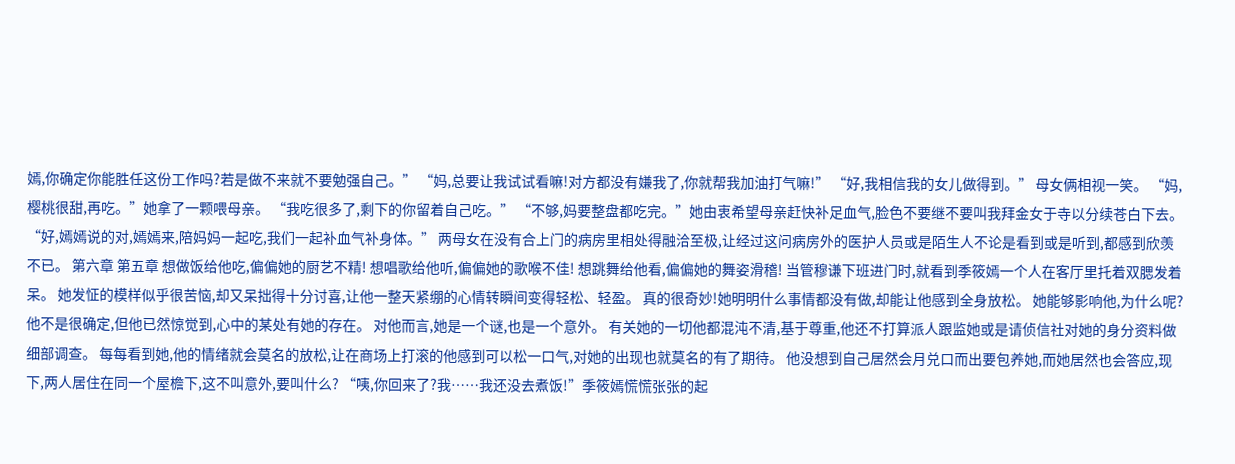嫣,你确定你能胜任这份工作吗?若是做不来就不要勉强自己。” “妈,总要让我试试看嘛!对方都没有嫌我了,你就帮我加油打气嘛!” “好,我相信我的女儿做得到。” 母女俩相视一笑。 “妈,樱桃很甜,再吃。”她拿了一颗喂母亲。 “我吃很多了,剩下的你留着自己吃。” “不够,妈要整盘都吃完。”她由衷希望母亲赶快补足血气,脸色不要继不要叫我拜金女于寺以分续苍白下去。 “好,嫣嫣说的对,嫣嫣来,陪妈妈一起吃,我们一起补血气补身体。” 两母女在没有合上门的病房里相处得融洽至极,让经过这问病房外的医护人员或是陌生人不论是看到或是听到,都感到欣羡不已。 第六章 第五章 想做饭给他吃,偏偏她的厨艺不精! 想唱歌给他听,偏偏她的歌喉不佳! 想跳舞给他看,偏偏她的舞姿滑稽! 当管穆谦下班进门时,就看到季筱嫣一个人在客厅里托着双腮发着呆。 她发怔的模样似乎很苦恼,却又呆拙得十分讨喜,让他一整天紧绷的心情转瞬间变得轻松、轻盈。 真的很奇妙!她明明什么事情都没有做,却能让他感到全身放松。 她能够影响他,为什么呢? 他不是很确定,但他已然惊觉到,心中的某处有她的存在。 对他而言,她是一个谜,也是一个意外。 有关她的一切他都混沌不清,基于尊重,他还不打算派人跟监她或是请侦信社对她的身分资料做细部调查。 每每看到她,他的情绪就会莫名的放松,让在商场上打滚的他感到可以松一口气,对她的出现也就莫名的有了期待。 他没想到自己居然会月兑口而出要包养她,而她居然也会答应,现下,两人居住在同一个屋檐下,这不叫意外,要叫什么? “咦,你回来了?我……我还没去煮饭!”季筱嫣慌慌张张的起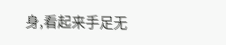身,看起来手足无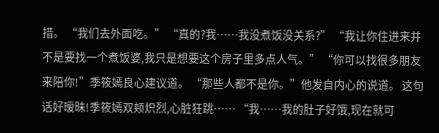措。 “我们去外面吃。” “真的?我……我没煮饭没关系?” “我让你住进来并不是要找一个煮饭婆,我只是想要这个房子里多点人气。” “你可以找很多朋友来陪你!”季筱嫣良心建议道。 “那些人都不是你。”他发自内心的说道。 这句话好暧昧!季筱嫣双颊炽烈,心脏狂跳…… “我……我的肚子好饿,现在就可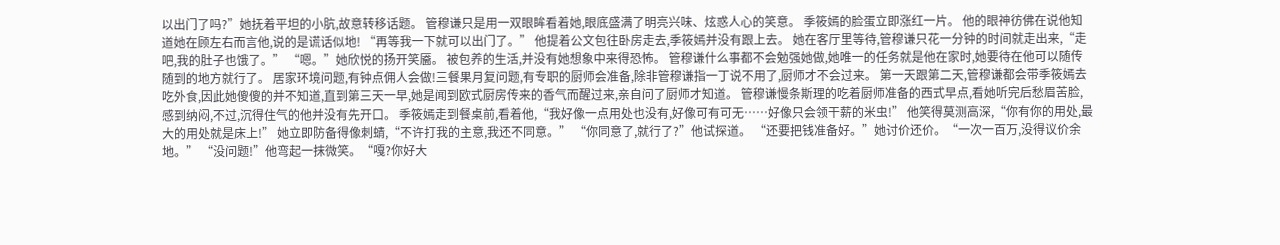以出门了吗?”她抚着平坦的小肮,故意转移话题。 管穆谦只是用一双眼眸看着她,眼底盛满了明亮兴味、炫惑人心的笑意。 季筱嫣的脸蛋立即涨红一片。 他的眼神彷佛在说他知道她在顾左右而言他,说的是谎话似地! “再等我一下就可以出门了。” 他提着公文包往卧房走去,季筱嫣并没有跟上去。 她在客厅里等待,管穆谦只花一分钟的时间就走出来,“走吧,我的肚子也饿了。” “嗯。”她欣悦的扬开笑靥。 被包养的生活,并没有她想象中来得恐怖。 管穆谦什么事都不会勉强她做,她唯一的任务就是他在家时,她要待在他可以随传随到的地方就行了。 居家环境问题,有钟点佣人会做!三餐果月复问题,有专职的厨师会准备,除非管穆谦指一丁说不用了,厨师才不会过来。 第一天跟第二天,管穆谦都会带季筱嫣去吃外食,因此她傻傻的并不知道,直到第三天一早,她是闻到欧式厨房传来的香气而醒过来,亲自问了厨师才知道。 管穆谦慢条斯理的吃着厨师准备的西式早点,看她听完后愁眉苦脸,感到纳闷,不过,沉得住气的他并没有先开口。 季筱嫣走到餐桌前,看着他,“我好像一点用处也没有,好像可有可无……好像只会领干薪的米虫!” 他笑得莫测高深,“你有你的用处,最大的用处就是床上!” 她立即防备得像刺蜻,“不许打我的主意,我还不同意。” “你同意了,就行了?”他试探道。 “还要把钱准备好。”她讨价还价。“一次一百万,没得议价余地。” “没问题!”他弯起一抹微笑。“嘎?你好大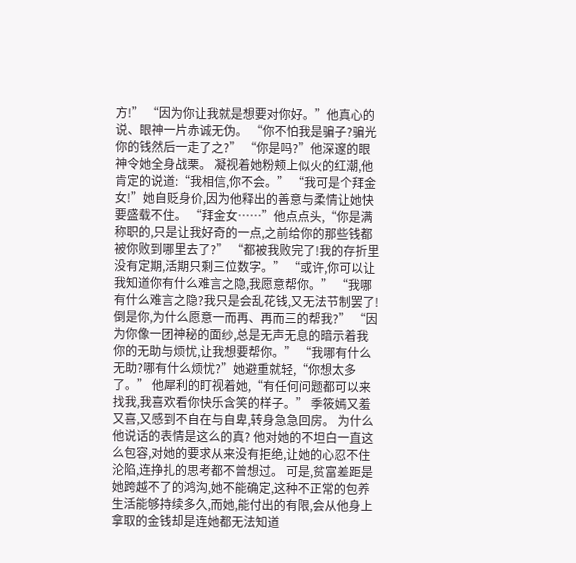方!” “因为你让我就是想要对你好。”他真心的说、眼神一片赤诚无伪。 “你不怕我是骗子?骗光你的钱然后一走了之?” “你是吗?”他深邃的眼神令她全身战栗。 凝视着她粉颊上似火的红潮,他肯定的说道:“我相信,你不会。” “我可是个拜金女!”她自贬身价,因为他释出的善意与柔情让她快要盛载不住。 “拜金女……”他点点头,“你是满称职的,只是让我好奇的一点,之前给你的那些钱都被你败到哪里去了?” “都被我败完了!我的存折里没有定期,活期只剩三位数字。” “或许,你可以让我知道你有什么难言之隐,我愿意帮你。” “我哪有什么难言之隐?我只是会乱花钱,又无法节制罢了!倒是你,为什么愿意一而再、再而三的帮我?” “因为你像一团神秘的面纱,总是无声无息的暗示着我你的无助与烦忧,让我想要帮你。” “我哪有什么无助?哪有什么烦忧?”她避重就轻,“你想太多了。” 他犀利的盯视着她,“有任何问题都可以来找我,我喜欢看你快乐含笑的样子。” 季筱嫣又羞又喜,又感到不自在与自卑,转身急急回房。 为什么他说话的表情是这么的真? 他对她的不坦白一直这么包容,对她的要求从来没有拒绝,让她的心忍不住沦陷,连挣扎的思考都不曾想过。 可是,贫富差距是她跨越不了的鸿沟,她不能确定,这种不正常的包养生活能够持续多久,而她,能付出的有限,会从他身上拿取的金钱却是连她都无法知道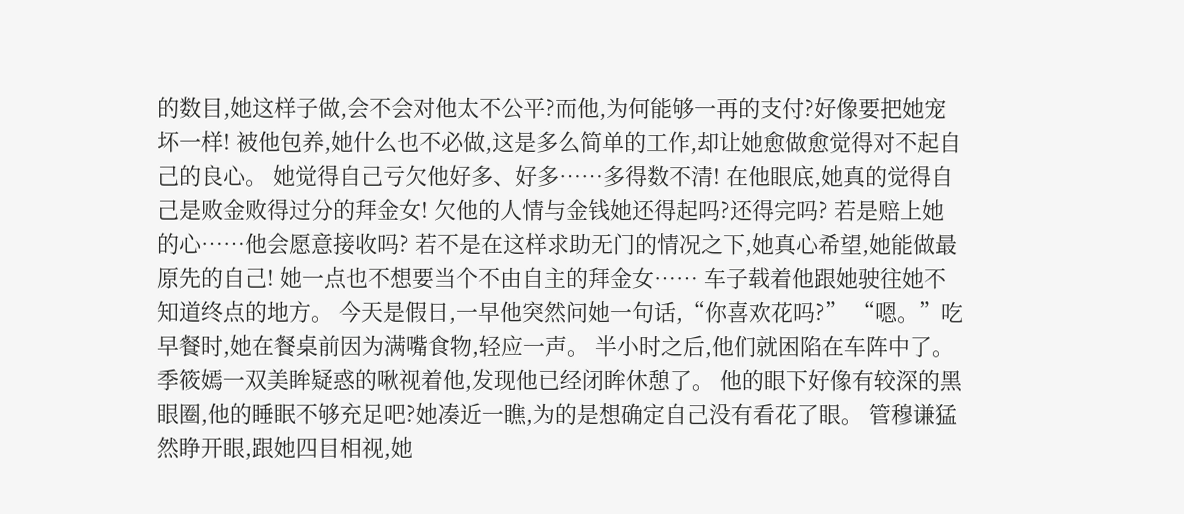的数目,她这样子做,会不会对他太不公平?而他,为何能够一再的支付?好像要把她宠坏一样! 被他包养,她什么也不必做,这是多么简单的工作,却让她愈做愈觉得对不起自己的良心。 她觉得自己亏欠他好多、好多……多得数不清! 在他眼底,她真的觉得自己是败金败得过分的拜金女! 欠他的人情与金钱她还得起吗?还得完吗? 若是赔上她的心……他会愿意接收吗? 若不是在这样求助无门的情况之下,她真心希望,她能做最原先的自己! 她一点也不想要当个不由自主的拜金女…… 车子载着他跟她驶往她不知道终点的地方。 今天是假日,一早他突然问她一句话,“你喜欢花吗?” “嗯。”吃早餐时,她在餐桌前因为满嘴食物,轻应一声。 半小时之后,他们就困陷在车阵中了。 季筱嫣一双美眸疑惑的啾视着他,发现他已经闭眸休憩了。 他的眼下好像有较深的黑眼圈,他的睡眠不够充足吧?她凑近一瞧,为的是想确定自己没有看花了眼。 管穆谦猛然睁开眼,跟她四目相视,她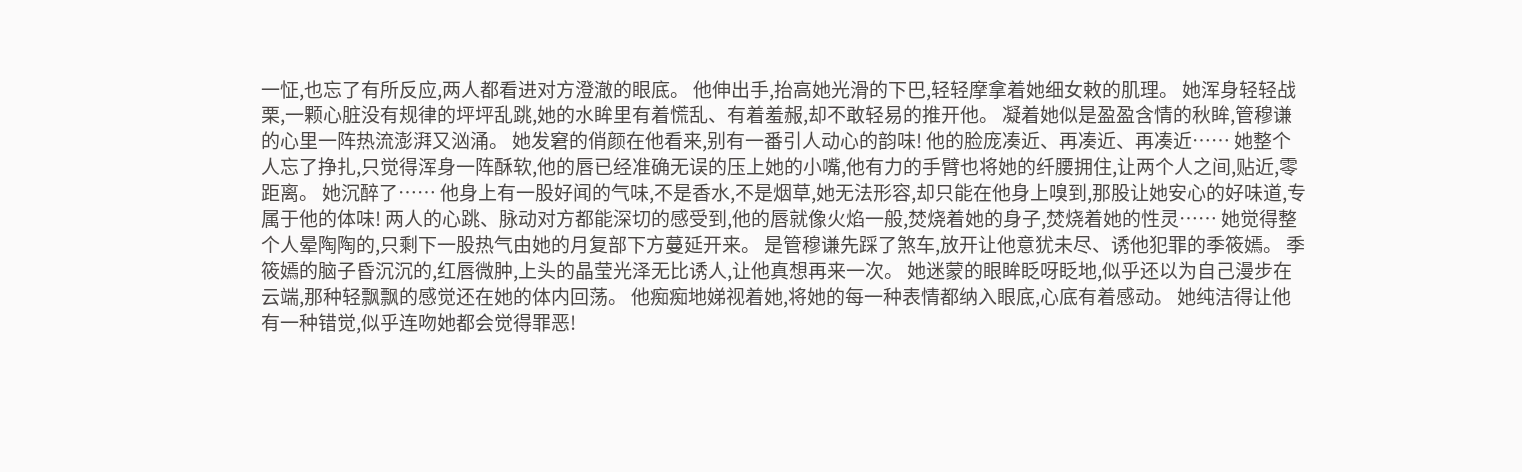一怔,也忘了有所反应,两人都看进对方澄澈的眼底。 他伸出手,抬高她光滑的下巴,轻轻摩拿着她细女敕的肌理。 她浑身轻轻战栗,一颗心脏没有规律的坪坪乱跳,她的水眸里有着慌乱、有着羞赧,却不敢轻易的推开他。 凝着她似是盈盈含情的秋眸,管穆谦的心里一阵热流澎湃又汹涌。 她发窘的俏颜在他看来,别有一番引人动心的韵味! 他的脸庞凑近、再凑近、再凑近…… 她整个人忘了挣扎,只觉得浑身一阵酥软,他的唇已经准确无误的压上她的小嘴,他有力的手臂也将她的纤腰拥住,让两个人之间,贴近,零距离。 她沉醉了…… 他身上有一股好闻的气味,不是香水,不是烟草,她无法形容,却只能在他身上嗅到,那股让她安心的好味道,专属于他的体味! 两人的心跳、脉动对方都能深切的感受到,他的唇就像火焰一般,焚烧着她的身子,焚烧着她的性灵…… 她觉得整个人晕陶陶的,只剩下一股热气由她的月复部下方蔓延开来。 是管穆谦先踩了煞车,放开让他意犹未尽、诱他犯罪的季筱嫣。 季筱嫣的脑子昏沉沉的,红唇微肿,上头的晶莹光泽无比诱人,让他真想再来一次。 她迷蒙的眼眸眨呀眨地,似乎还以为自己漫步在云端,那种轻飘飘的感觉还在她的体内回荡。 他痴痴地娣视着她,将她的每一种表情都纳入眼底,心底有着感动。 她纯洁得让他有一种错觉,似乎连吻她都会觉得罪恶!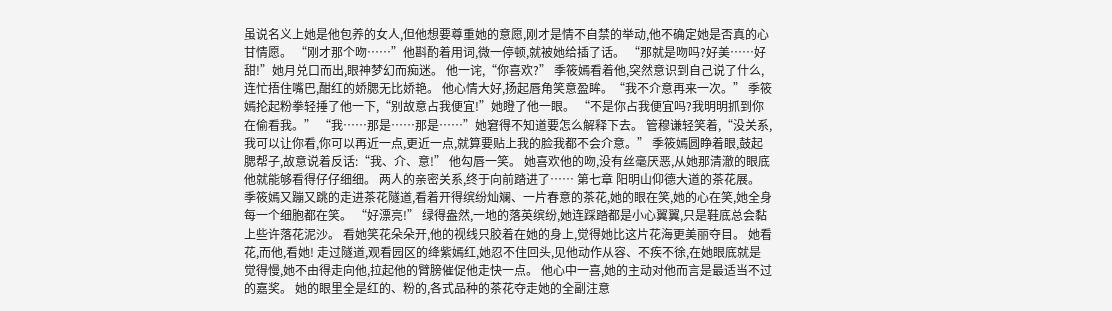虽说名义上她是他包养的女人,但他想要尊重她的意愿,刚才是情不自禁的举动,他不确定她是否真的心甘情愿。 “刚才那个吻……”他斟酌着用词,微一停顿,就被她给插了话。 “那就是吻吗?好美……好甜!”她月兑口而出,眼神梦幻而痴迷。 他一诧,“你喜欢?” 季筱嫣看着他,突然意识到自己说了什么,连忙捂住嘴巴,酣红的娇腮无比娇艳。 他心情大好,扬起唇角笑意盈眸。“我不介意再来一次。” 季筱嫣抡起粉拳轻捶了他一下,“别故意占我便宜!”她瞪了他一眼。 “不是你占我便宜吗?我明明抓到你在偷看我。” “我……那是……那是……”她窘得不知道要怎么解释下去。 管穆谦轻笑着,“没关系,我可以让你看,你可以再近一点,更近一点,就算要贴上我的脸我都不会介意。” 季筱嫣圆睁着眼,鼓起腮帮子,故意说着反话:“我、介、意!” 他勾唇一笑。 她喜欢他的吻,没有丝毫厌恶,从她那清澈的眼底他就能够看得仔仔细细。 两人的亲密关系,终于向前踏进了…… 第七章 阳明山仰德大道的茶花展。 季筱嫣又蹦又跳的走进茶花隧道,看着开得缤纷灿斓、一片春意的茶花,她的眼在笑,她的心在笑,她全身每一个细胞都在笑。 “好漂亮!” 绿得盎然,一地的落英缤纷,她连踩踏都是小心翼翼,只是鞋底总会黏上些许落花泥沙。 看她笑花朵朵开,他的视线只胶着在她的身上,觉得她比这片花海更美丽夺目。 她看花,而他,看她! 走过隧道,观看园区的绛紫嫣红,她忍不住回头,见他动作从容、不疾不徐,在她眼底就是觉得慢,她不由得走向他,拉起他的臂膀催促他走快一点。 他心中一喜,她的主动对他而言是最适当不过的嘉奖。 她的眼里全是红的、粉的,各式品种的茶花夺走她的全副注意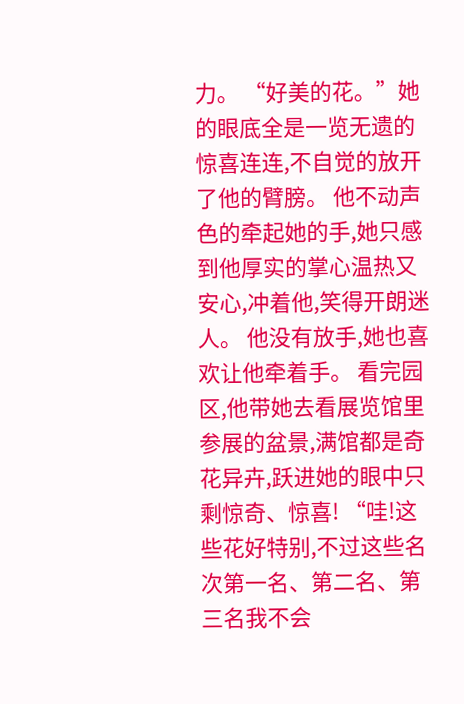力。 “好美的花。”她的眼底全是一览无遗的惊喜连连,不自觉的放开了他的臂膀。 他不动声色的牵起她的手,她只感到他厚实的掌心温热又安心,冲着他,笑得开朗迷人。 他没有放手,她也喜欢让他牵着手。 看完园区,他带她去看展览馆里参展的盆景,满馆都是奇花异卉,跃进她的眼中只剩惊奇、惊喜! “哇!这些花好特别,不过这些名次第一名、第二名、第三名我不会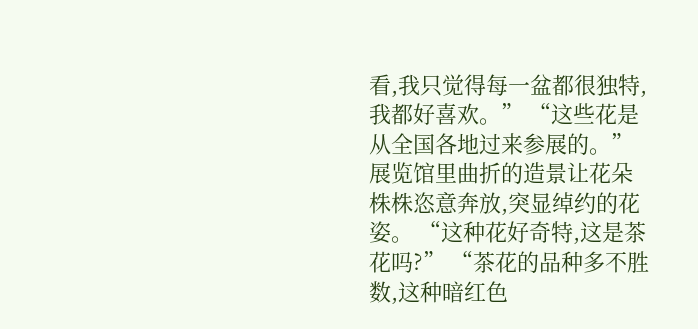看,我只觉得每一盆都很独特,我都好喜欢。” “这些花是从全国各地过来参展的。” 展览馆里曲折的造景让花朵株株恣意奔放,突显绰约的花姿。 “这种花好奇特,这是茶花吗?” “茶花的品种多不胜数,这种暗红色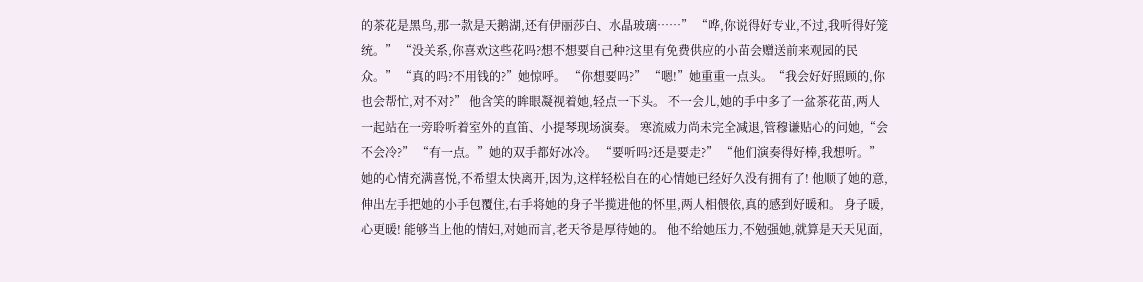的茶花是黑鸟,那一款是天鹅湖,还有伊丽莎白、水晶玻璃……” “哗,你说得好专业,不过,我听得好笼统。” “没关系,你喜欢这些花吗?想不想要自己种?这里有免费供应的小苗会赠送前来观园的民众。” “真的吗?不用钱的?”她惊呼。 “你想要吗?” “嗯!”她重重一点头。“我会好好照顾的,你也会帮忙,对不对?” 他含笑的眸眼凝视着她,轻点一下头。 不一会儿,她的手中多了一盆茶花苗,两人一起站在一旁聆听着室外的直笛、小提琴现场演奏。 寒流威力尚未完全减退,管穆谦贴心的问她,“会不会冷?” “有一点。”她的双手都好冰冷。 “要听吗?还是要走?” “他们演奏得好棒,我想听。” 她的心情充满喜悦,不希望太快离开,因为,这样轻松自在的心情她已经好久没有拥有了! 他顺了她的意,伸出左手把她的小手包覆住,右手将她的身子半揽进他的怀里,两人相偎依,真的感到好暖和。 身子暖,心更暖! 能够当上他的情妇,对她而言,老天爷是厚待她的。 他不给她压力,不勉强她,就算是天天见面,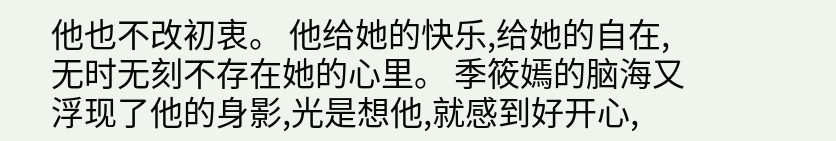他也不改初衷。 他给她的快乐,给她的自在,无时无刻不存在她的心里。 季筱嫣的脑海又浮现了他的身影,光是想他,就感到好开心,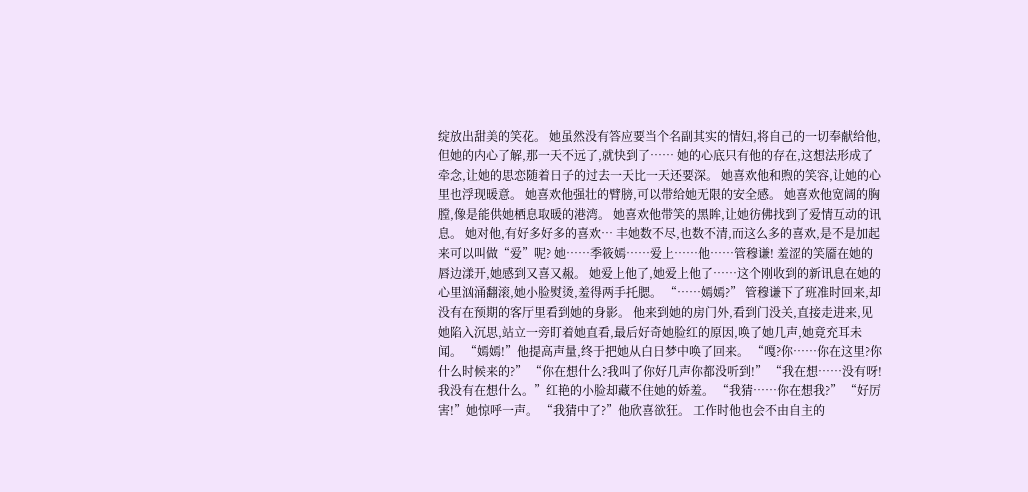绽放出甜美的笑花。 她虽然没有答应要当个名副其实的情妇,将自己的一切奉献给他,但她的内心了解,那一天不远了,就快到了…… 她的心底只有他的存在,这想法形成了牵念,让她的思恋随着日子的过去一天比一天还要深。 她喜欢他和煦的笑容,让她的心里也浮现暖意。 她喜欢他强壮的臂膀,可以带给她无限的安全感。 她喜欢他宽阔的胸膛,像是能供她栖息取暖的港湾。 她喜欢他带笑的黑眸,让她彷佛找到了爱情互动的讯息。 她对他,有好多好多的喜欢… 丰她数不尽,也数不清,而这么多的喜欢,是不是加起来可以叫做“爱”呢? 她……季筱嫣……爱上……他……管穆谦! 羞涩的笑靥在她的唇边漾开,她感到又喜又赧。 她爱上他了,她爱上他了……这个刚收到的新讯息在她的心里汹涌翻滚,她小脸熨烫,羞得两手托腮。 “……嫣嫣?” 管穆谦下了班准时回来,却没有在预期的客厅里看到她的身影。 他来到她的房门外,看到门没关,直接走进来,见她陷入沉思,站立一旁盯着她直看,最后好奇她脸红的原因,唤了她几声,她竟充耳未闻。 “嫣嫣!”他提高声量,终于把她从白日梦中唤了回来。 “嘎?你……你在这里?你什么时候来的?” “你在想什么?我叫了你好几声你都没听到!” “我在想……没有呀!我没有在想什么。”红艳的小脸却藏不住她的娇羞。 “我猜……你在想我?” “好厉害!”她惊呼一声。 “我猜中了?”他欣喜欲狂。 工作时他也会不由自主的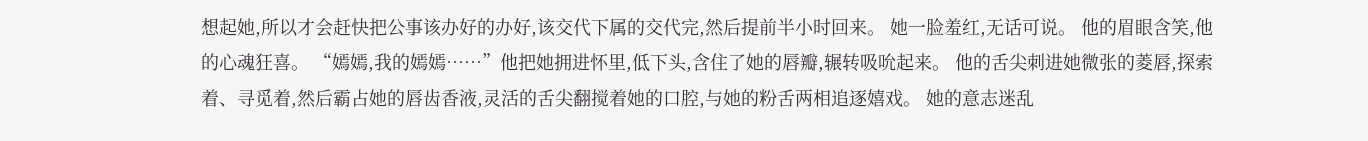想起她,所以才会赶快把公事该办好的办好,该交代下属的交代完,然后提前半小时回来。 她一脸羞红,无话可说。 他的眉眼含笑,他的心魂狂喜。 “嫣嫣,我的嫣嫣……”他把她拥进怀里,低下头,含住了她的唇瓣,辗转吸吮起来。 他的舌尖刺进她微张的菱唇,探索着、寻觅着,然后霸占她的唇齿香液,灵活的舌尖翻搅着她的口腔,与她的粉舌两相追逐嬉戏。 她的意志迷乱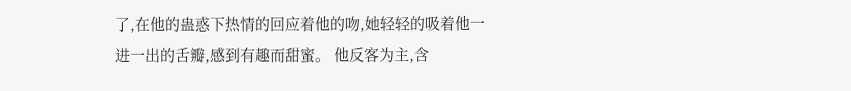了,在他的蛊惑下热情的回应着他的吻,她轻轻的吸着他一进一出的舌瓣,感到有趣而甜蜜。 他反客为主,含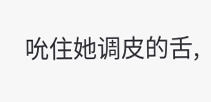吮住她调皮的舌,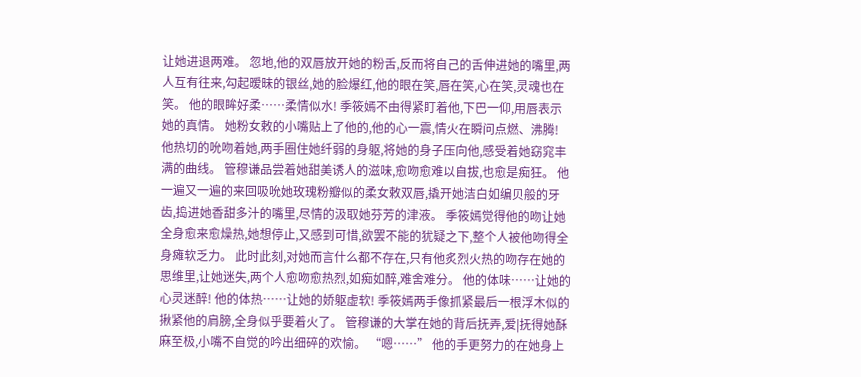让她进退两难。 忽地,他的双唇放开她的粉舌,反而将自己的舌伸进她的嘴里,两人互有往来,勾起暧昧的银丝,她的脸爆红,他的眼在笑,唇在笑,心在笑,灵魂也在笑。 他的眼眸好柔……柔情似水! 季筱嫣不由得紧盯着他,下巴一仰,用唇表示她的真情。 她粉女敕的小嘴贴上了他的,他的心一震,情火在瞬问点燃、沸腾! 他热切的吮吻着她,两手圈住她纤弱的身躯,将她的身子压向他,感受着她窈窕丰满的曲线。 管穆谦品尝着她甜美诱人的滋味,愈吻愈难以自拔,也愈是痴狂。 他一遍又一遍的来回吸吮她玫瑰粉瓣似的柔女敕双唇,撬开她洁白如编贝般的牙齿,捣进她香甜多汁的嘴里,尽情的汲取她芬芳的津液。 季筱嫣觉得他的吻让她全身愈来愈燥热,她想停止,又感到可惜,欲罢不能的犹疑之下,整个人被他吻得全身瘫软乏力。 此时此刻,对她而言什么都不存在,只有他炙烈火热的吻存在她的思维里,让她迷失,两个人愈吻愈热烈,如痴如醉,难舍难分。 他的体味……让她的心灵迷醉! 他的体热……让她的娇躯虚软! 季筱嫣两手像抓紧最后一根浮木似的揪紧他的肩膀,全身似乎要着火了。 管穆谦的大掌在她的背后抚弄,爱|抚得她酥麻至极,小嘴不自觉的吟出细碎的欢愉。 “嗯……” 他的手更努力的在她身上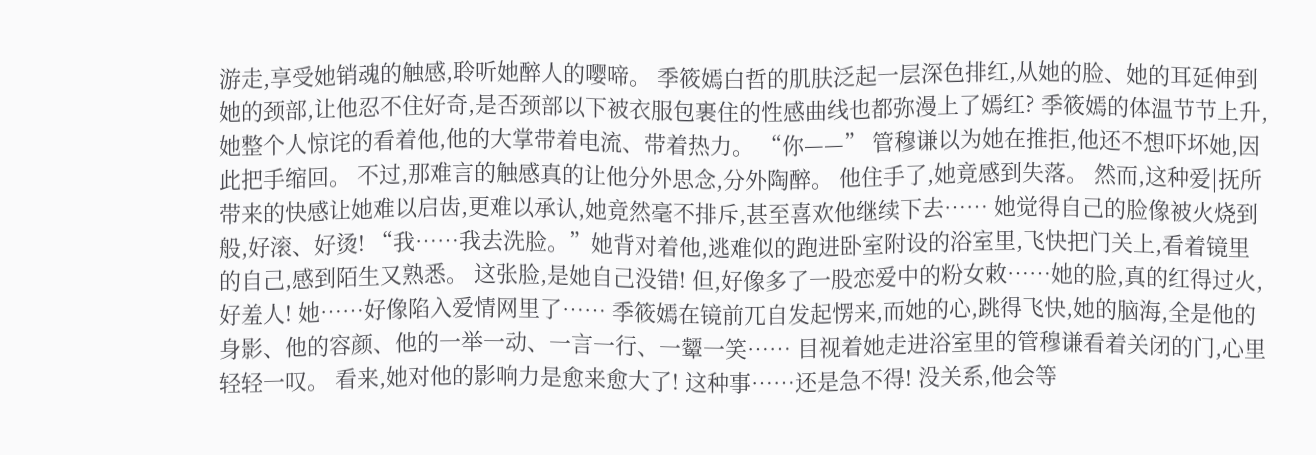游走,享受她销魂的触感,聆听她醉人的嘤啼。 季筱嫣白哲的肌肤泛起一层深色排红,从她的脸、她的耳延伸到她的颈部,让他忍不住好奇,是否颈部以下被衣服包裹住的性感曲线也都弥漫上了嫣红? 季筱嫣的体温节节上升,她整个人惊诧的看着他,他的大掌带着电流、带着热力。 “你——” 管穆谦以为她在推拒,他还不想吓坏她,因此把手缩回。 不过,那难言的触感真的让他分外思念,分外陶醉。 他住手了,她竟感到失落。 然而,这种爱|抚所带来的快感让她难以启齿,更难以承认,她竟然毫不排斥,甚至喜欢他继续下去…… 她觉得自己的脸像被火烧到般,好滚、好烫! “我……我去洗脸。”她背对着他,逃难似的跑进卧室附设的浴室里,飞快把门关上,看着镜里的自己,感到陌生又熟悉。 这张脸,是她自己没错! 但,好像多了一股恋爱中的粉女敕……她的脸,真的红得过火,好羞人! 她……好像陷入爱情网里了…… 季筱嫣在镜前兀自发起愣来,而她的心,跳得飞快,她的脑海,全是他的身影、他的容颜、他的一举一动、一言一行、一颦一笑…… 目视着她走进浴室里的管穆谦看着关闭的门,心里轻轻一叹。 看来,她对他的影响力是愈来愈大了! 这种事……还是急不得! 没关系,他会等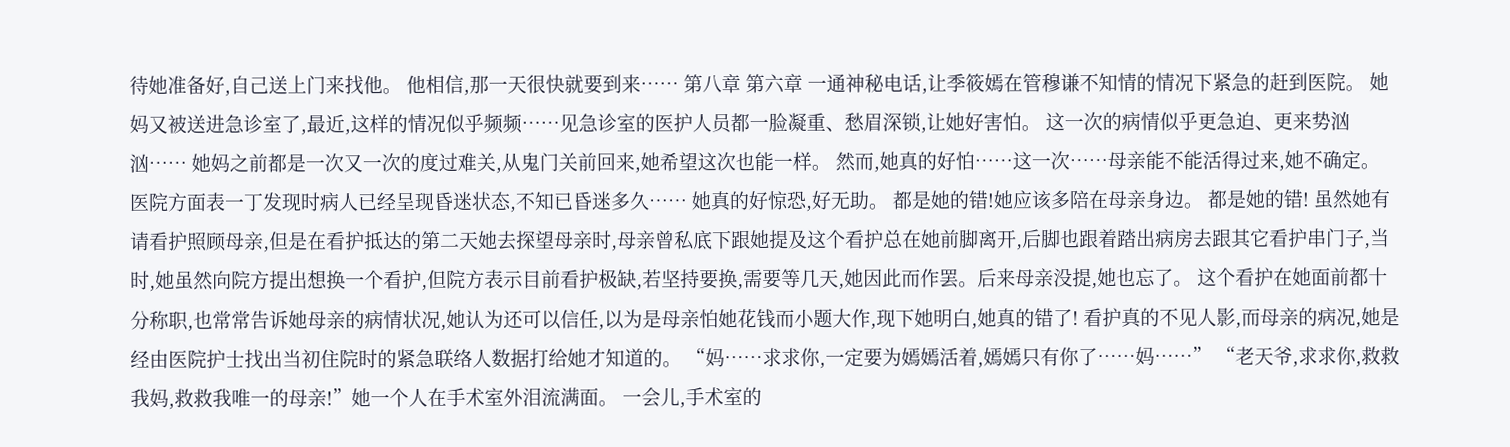待她准备好,自己送上门来找他。 他相信,那一天很快就要到来…… 第八章 第六章 一通神秘电话,让季筱嫣在管穆谦不知情的情况下紧急的赶到医院。 她妈又被送进急诊室了,最近,这样的情况似乎频频……见急诊室的医护人员都一脸凝重、愁眉深锁,让她好害怕。 这一次的病情似乎更急迫、更来势汹汹…… 她妈之前都是一次又一次的度过难关,从鬼门关前回来,她希望这次也能一样。 然而,她真的好怕……这一次……母亲能不能活得过来,她不确定。 医院方面表一丁发现时病人已经呈现昏迷状态,不知已昏迷多久…… 她真的好惊恐,好无助。 都是她的错!她应该多陪在母亲身边。 都是她的错! 虽然她有请看护照顾母亲,但是在看护抵达的第二天她去探望母亲时,母亲曾私底下跟她提及这个看护总在她前脚离开,后脚也跟着踏出病房去跟其它看护串门子,当时,她虽然向院方提出想换一个看护,但院方表示目前看护极缺,若坚持要换,需要等几天,她因此而作罢。后来母亲没提,她也忘了。 这个看护在她面前都十分称职,也常常告诉她母亲的病情状况,她认为还可以信任,以为是母亲怕她花钱而小题大作,现下她明白,她真的错了! 看护真的不见人影,而母亲的病况,她是经由医院护士找出当初住院时的紧急联络人数据打给她才知道的。 “妈……求求你,一定要为嫣嫣活着,嫣嫣只有你了……妈……” “老天爷,求求你,救救我妈,救救我唯一的母亲!”她一个人在手术室外泪流满面。 一会儿,手术室的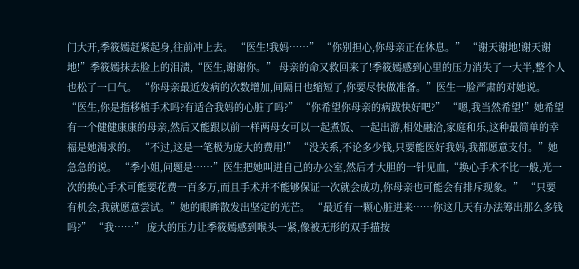门大开,季筱嫣赶紧起身,往前冲上去。 “医生!我妈……” “你别担心,你母亲正在休息。” “谢天谢地!谢天谢地!”季筱嫣抹去脸上的泪渍,“医生,谢谢你。” 母亲的命又救回来了!季筱嫣感到心里的压力消失了一大半,整个人也松了一口气。 “你母亲最近发病的次数增加,间隔日也缩短了,你要尽快做准备。”医生一脸严肃的对她说。 “医生,你是指移植手术吗?有适合我妈的心脏了吗?” “你希望你母亲的病跋快好吧?” “嗯,我当然希望!”她希望有一个健健康康的母亲,然后又能跟以前一样两母女可以一起煮饭、一起出游,相处融洽,家庭和乐,这种最简单的幸福是她渴求的。 “不过,这是一笔极为庞大的费用!” “没关系,不论多少钱,只要能医好我妈,我都愿意支付。”她急急的说。 “季小姐,问题是……”医生把她叫进自己的办公室,然后才大胆的一针见血,“换心手术不比一般,光一次的换心手术可能要花费一百多万,而且手术并不能够保证一次就会成功,你母亲也可能会有排斥现象。” “只要有机会,我就愿意尝试。”她的眼眸散发出坚定的光芒。 “最近有一颗心脏进来……你这几天有办法筹出那么多钱吗?” “我……” 庞大的压力让季筱嫣感到喉头一紧,像被无形的双手描按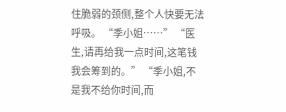住脆弱的颈侧,整个人快要无法呼吸。 “季小姐……” “医生,请再给我一点时间,这笔钱我会筹到的。” “季小姐,不是我不给你时间,而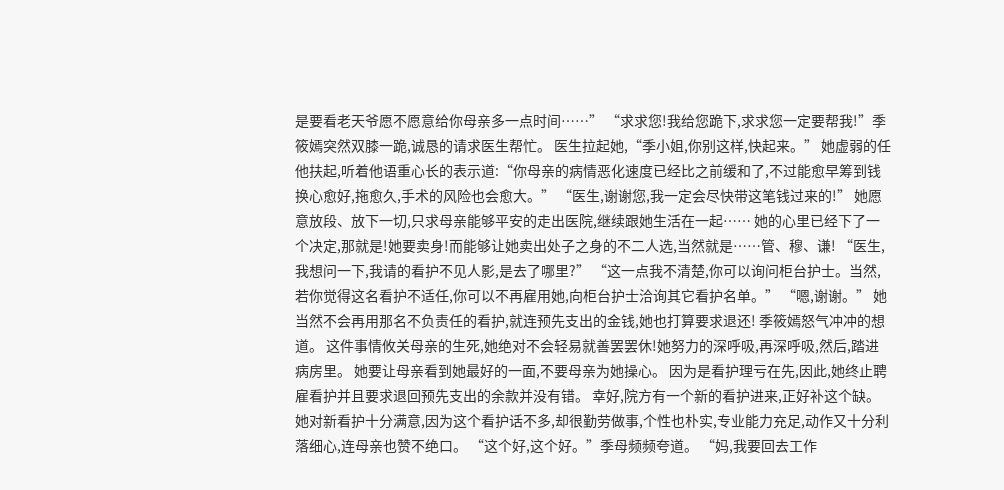是要看老天爷愿不愿意给你母亲多一点时间……” “求求您!我给您跪下,求求您一定要帮我!”季筱嫣突然双膝一跪,诚恳的请求医生帮忙。 医生拉起她,“季小姐,你别这样,快起来。” 她虚弱的任他扶起,听着他语重心长的表示道:“你母亲的病情恶化速度已经比之前缓和了,不过能愈早筹到钱换心愈好,拖愈久,手术的风险也会愈大。” “医生,谢谢您,我一定会尽快带这笔钱过来的!” 她愿意放段、放下一切,只求母亲能够平安的走出医院,继续跟她生活在一起…… 她的心里已经下了一个决定,那就是!她要卖身!而能够让她卖出处子之身的不二人选,当然就是……管、穆、谦! “医生,我想问一下,我请的看护不见人影,是去了哪里?” “这一点我不清楚,你可以询问柜台护士。当然,若你觉得这名看护不适任,你可以不再雇用她,向柜台护士洽询其它看护名单。” “嗯,谢谢。” 她当然不会再用那名不负责任的看护,就连预先支出的金钱,她也打算要求退还! 季筱嫣怒气冲冲的想道。 这件事情攸关母亲的生死,她绝对不会轻易就善罢罢休!她努力的深呼吸,再深呼吸,然后,踏进病房里。 她要让母亲看到她最好的一面,不要母亲为她操心。 因为是看护理亏在先,因此,她终止聘雇看护并且要求退回预先支出的余款并没有错。 幸好,院方有一个新的看护进来,正好补这个缺。 她对新看护十分满意,因为这个看护话不多,却很勤劳做事,个性也朴实,专业能力充足,动作又十分利落细心,连母亲也赞不绝口。 “这个好,这个好。”季母频频夸道。 “妈,我要回去工作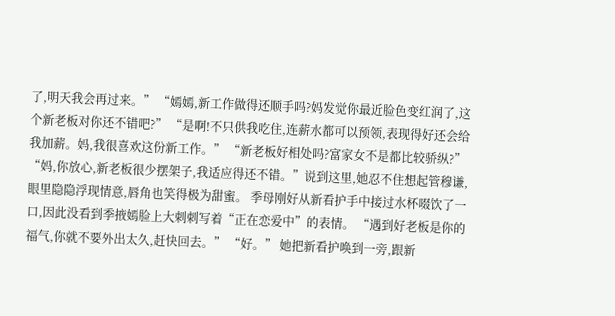了,明天我会再过来。” “嫣嫣,新工作做得还顺手吗?妈发觉你最近脸色变红润了,这个新老板对你还不错吧?” “是啊!不只供我吃住,连薪水都可以预领,表现得好还会给我加薪。妈,我很喜欢这份新工作。” “新老板好相处吗?富家女不是都比较骄纵?” “妈,你放心,新老板很少摆架子,我适应得还不错。”说到这里,她忍不住想起管穆谦,眼里隐隐浮现情意,唇角也笑得极为甜蜜。 季母刚好从新看护手中接过水杯啜饮了一口,因此没看到季掖嫣脸上大刺刺写着“正在恋爱中”的表情。 “遇到好老板是你的福气,你就不要外出太久,赶快回去。” “好。” 她把新看护唤到一旁,跟新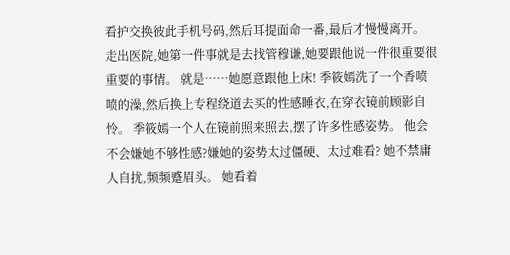看护交换彼此手机号码,然后耳提面命一番,最后才慢慢离开。 走出医院,她第一件事就是去找管穆谦,她要跟他说一件很重要很重要的事情。 就是……她愿意跟他上床! 季筱嫣洗了一个香喷喷的澡,然后换上专程绕道去买的性感睡衣,在穿衣镜前顾影自怜。 季筱嫣一个人在镜前照来照去,摆了许多性感姿势。 他会不会嫌她不够性感?嫌她的姿势太过僵硬、太过难看? 她不禁庸人自扰,频频蹙眉头。 她看着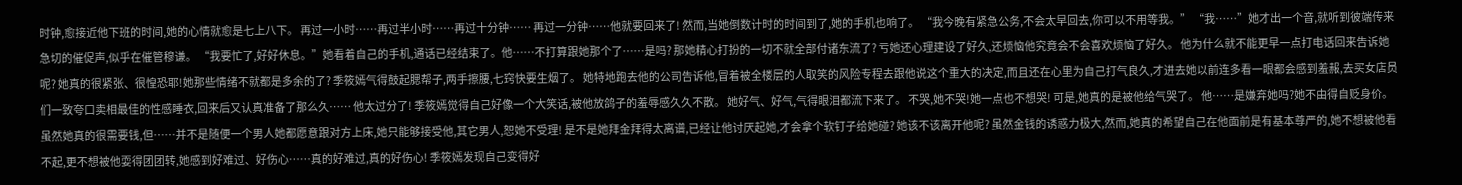时钟,愈接近他下班的时间,她的心情就愈是七上八下。 再过一小时……再过半小时……再过十分钟…… 再过一分钟……他就要回来了! 然而,当她倒数计时的时间到了,她的手机也响了。 “我今晚有紧急公务,不会太早回去,你可以不用等我。” “我……”她才出一个音,就听到彼端传来急切的催促声,似乎在催管穆谦。 “我要忙了,好好休息。”她看着自己的手机,通话已经结束了。他……不打算跟她那个了……是吗? 那她精心打扮的一切不就全部付诸东流了? 亏她还心理建设了好久,还烦恼他究竟会不会喜欢烦恼了好久。 他为什么就不能更早一点打电话回来告诉她呢? 她真的很紧张、很惶恐耶!她那些情绪不就都是多余的了? 季筱嫣气得鼓起腮帮子,两手擦腰,七窍快要生烟了。 她特地跑去他的公司告诉他,冒着被全楼层的人取笑的风险专程去跟他说这个重大的决定,而且还在心里为自己打气良久,才进去她以前连多看一眼都会感到羞赧,去买女店员们一致夸口卖相最佳的性感睡衣,回来后又认真准备了那么久…… 他太过分了! 季筱嫣觉得自己好像一个大笑话,被他放鸽子的羞辱感久久不散。 她好气、好气,气得眼泪都流下来了。 不哭,她不哭!她一点也不想哭! 可是,她真的是被他给气哭了。 他……是嫌弃她吗?她不由得自贬身价。 虽然她真的很需要钱,但……并不是随便一个男人她都愿意跟对方上床,她只能够接受他,其它男人,恕她不受理! 是不是她拜金拜得太离谱,已经让他讨厌起她,才会拿个软钉子给她碰? 她该不该离开他呢? 虽然金钱的诱惑力极大,然而,她真的希望自己在他面前是有基本尊严的,她不想被他看不起,更不想被他耍得团团转,她感到好难过、好伤心……真的好难过,真的好伤心! 季筱嫣发现自己变得好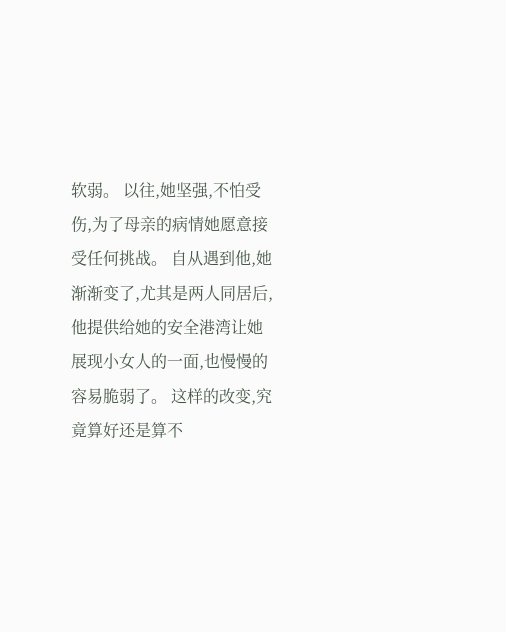软弱。 以往,她坚强,不怕受伤,为了母亲的病情她愿意接受任何挑战。 自从遇到他,她渐渐变了,尤其是两人同居后,他提供给她的安全港湾让她展现小女人的一面,也慢慢的容易脆弱了。 这样的改变,究竟算好还是算不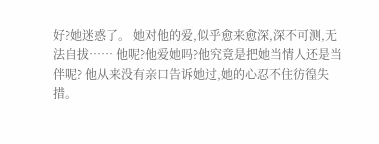好?她迷惑了。 她对他的爱,似乎愈来愈深,深不可测,无法自拔…… 他呢?他爱她吗?他究竟是把她当情人还是当伴呢? 他从来没有亲口告诉她过,她的心忍不住彷徨失措。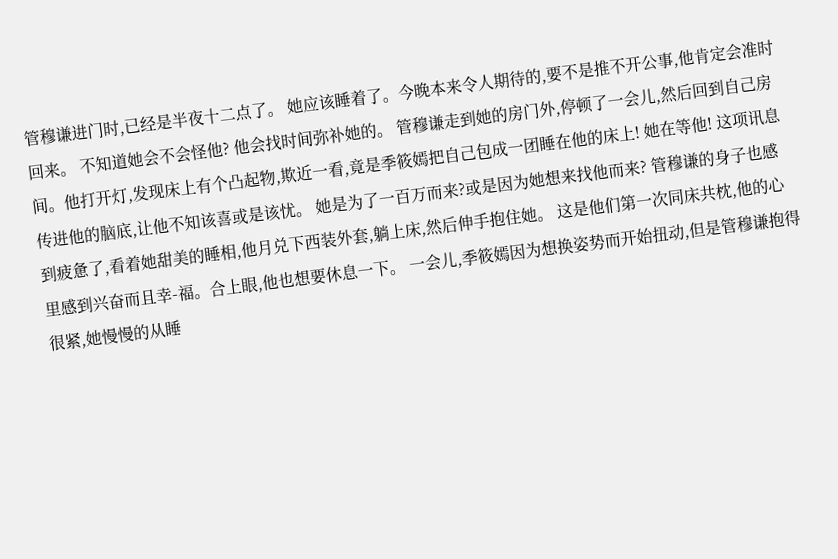管穆谦进门时,已经是半夜十二点了。 她应该睡着了。今晚本来令人期待的,要不是推不开公事,他肯定会准时回来。 不知道她会不会怪他? 他会找时间弥补她的。 管穆谦走到她的房门外,停顿了一会儿,然后回到自己房间。他打开灯,发现床上有个凸起物,欺近一看,竟是季筱嫣把自己包成一团睡在他的床上! 她在等他! 这项讯息传进他的脑底,让他不知该喜或是该忧。 她是为了一百万而来?或是因为她想来找他而来? 管穆谦的身子也感到疲惫了,看着她甜美的睡相,他月兑下西装外套,躺上床,然后伸手抱住她。 这是他们第一次同床共枕,他的心里感到兴奋而且幸-福。合上眼,他也想要休息一下。 一会儿,季筱嫣因为想换姿势而开始扭动,但是管穆谦抱得很紧,她慢慢的从睡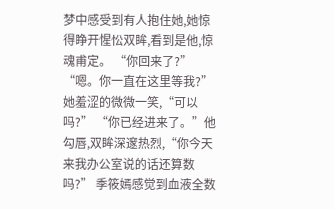梦中感受到有人抱住她,她惊得睁开惺忪双眸,看到是他,惊魂甫定。 “你回来了?” “嗯。你一直在这里等我?” 她羞涩的微微一笑,“可以吗?” “你已经进来了。”他勾唇,双眸深邃热烈,“你今天来我办公室说的话还算数吗?” 季筱嫣感觉到血液全数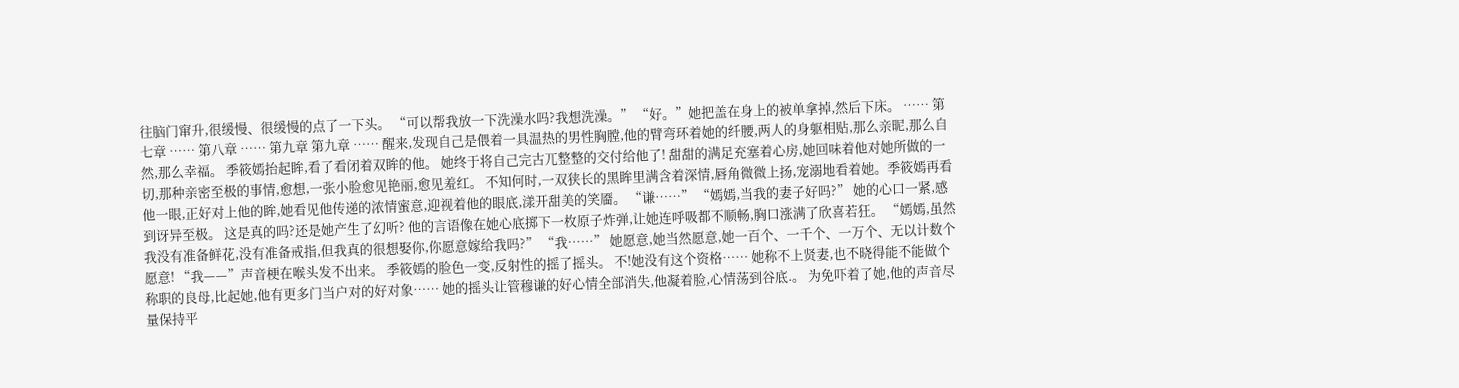往脑门窜升,很缓慢、很缓慢的点了一下头。 “可以帮我放一下洗澡水吗?我想洗澡。” “好。”她把盖在身上的被单拿掉,然后下床。 …… 第七章 …… 第八章 …… 第九章 第九章 …… 醒来,发现自己是偎着一具温热的男性胸膛,他的臂弯环着她的纤腰,两人的身躯相贴,那么亲昵,那么自然,那么幸福。 季筱嫣抬起眸,看了看闭着双眸的他。 她终于将自己完古兀整整的交付给他了! 甜甜的满足充塞着心房,她回味着他对她所做的一切,那种亲密至极的事情,愈想,一张小脸愈见艳丽,愈见羞红。 不知何时,一双狭长的黑眸里满含着深情,唇角微微上扬,宠溺地看着她。季筱嫣再看他一眼,正好对上他的眸,她看见他传递的浓情蜜意,迎视着他的眼底,漾开甜美的笑靥。 “谦……” “嫣嫣,当我的妻子好吗?” 她的心口一紧,感到讶异至极。 这是真的吗?还是她产生了幻听? 他的言语像在她心底掷下一枚原子炸弹,让她连呼吸都不顺畅,胸口涨满了欣喜若狂。 “嫣嫣,虽然我没有准备鲜花,没有准备戒指,但我真的很想娶你,你愿意嫁给我吗?” “我……” 她愿意,她当然愿意,她一百个、一千个、一万个、无以计数个愿意! “我——”声音梗在喉头发不出来。 季筱嫣的脸色一变,反射性的摇了摇头。 不!她没有这个资格…… 她称不上贤妻,也不晓得能不能做个称职的良母,比起她,他有更多门当户对的好对象…… 她的摇头让管穆谦的好心情全部消失,他凝着脸,心情荡到谷底.。 为免吓着了她,他的声音尽量保持平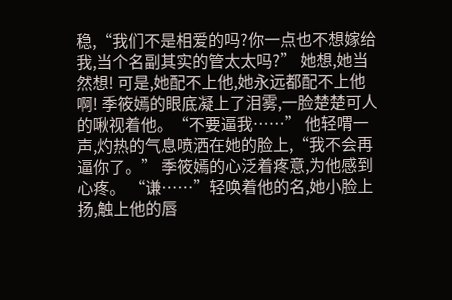稳,“我们不是相爱的吗?你一点也不想嫁给我,当个名副其实的管太太吗?” 她想,她当然想! 可是,她配不上他,她永远都配不上他啊! 季筱嫣的眼底凝上了泪雾,一脸楚楚可人的啾视着他。“不要逼我……” 他轻喟一声,灼热的气息喷洒在她的脸上,“我不会再逼你了。” 季筱嫣的心泛着疼意,为他感到心疼。 “谦……”轻唤着他的名,她小脸上扬,触上他的唇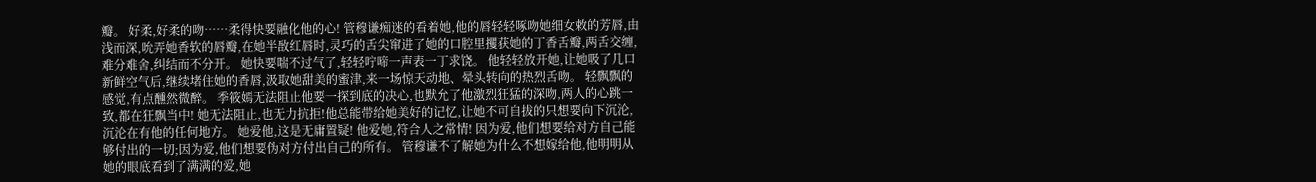瓣。 好柔,好柔的吻……柔得快要融化他的心! 管穆谦痴迷的看着她,他的唇轻轻啄吻她细女敕的芳唇,由浅而深,吮弄她香软的唇瓣,在她半敔红唇时,灵巧的舌尖窜进了她的口腔里攫获她的丁香舌瓣,两舌交缠,难分难舍,纠结而不分开。 她快要喘不过气了,轻轻咛啼一声表一丁求饶。 他轻轻放开她,让她吸了几口新鲜空气后,继续堵住她的香唇,汲取她甜美的蜜津,来一场惊天动地、晕头转向的热烈舌吻。 轻飘飘的感觉,有点醺然微醉。 季筱嫣无法阻止他要一探到底的决心,也默允了他激烈狂猛的深吻,两人的心跳一致,都在狂飘当中! 她无法阻止,也无力抗拒!他总能带给她美好的记忆,让她不可自拔的只想要向下沉沦,沉沦在有他的任何地方。 她爱他,这是无庸置疑! 他爱她,符合人之常情! 因为爱,他们想要给对方自己能够付出的一切;因为爱,他们想要伪对方付出自己的所有。 管穆谦不了解她为什么不想嫁给他,他明明从她的眼底看到了满满的爱,她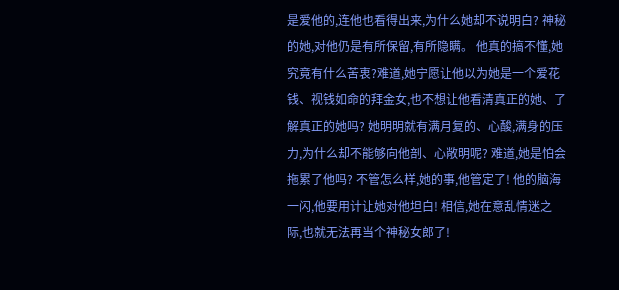是爱他的,连他也看得出来,为什么她却不说明白? 神秘的她,对他仍是有所保留,有所隐瞒。 他真的搞不懂,她究竟有什么苦衷?难道,她宁愿让他以为她是一个爱花钱、视钱如命的拜金女,也不想让他看清真正的她、了解真正的她吗? 她明明就有满月复的、心酸,满身的压力,为什么却不能够向他剖、心敞明呢? 难道,她是怕会拖累了他吗? 不管怎么样,她的事,他管定了! 他的脑海一闪,他要用计让她对他坦白! 相信,她在意乱情迷之际,也就无法再当个神秘女郎了!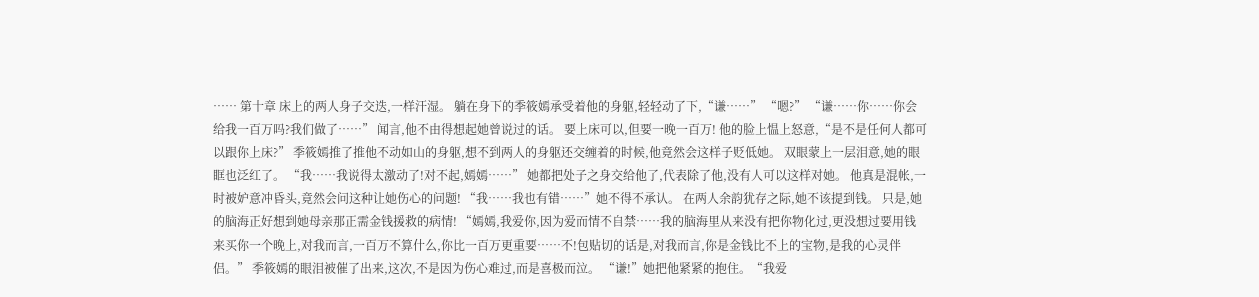…… 第十章 床上的两人身子交迭,一样汗湿。 躺在身下的季筱嫣承受着他的身躯,轻轻动了下,“谦……” “嗯?” “谦……你……你会给我一百万吗?我们做了……” 闻言,他不由得想起她曾说过的话。 要上床可以,但要一晚一百万! 他的脸上愠上怒意,“是不是任何人都可以跟你上床?” 季筱嫣推了推他不动如山的身躯,想不到两人的身躯还交缠着的时候,他竟然会这样子贬低她。 双眼蒙上一层泪意,她的眼眶也泛红了。 “我……我说得太激动了!对不起,嫣嫣……” 她都把处子之身交给他了,代表除了他,没有人可以这样对她。 他真是混帐,一时被妒意冲昏头,竟然会问这种让她伤心的问题! “我……我也有错……”她不得不承认。 在两人余韵犹存之际,她不该提到钱。 只是,她的脑海正好想到她母亲那正需金钱援救的病情! “嫣嫣,我爱你,因为爱而情不自禁……我的脑海里从来没有把你物化过,更没想过要用钱来买你一个晚上,对我而言,一百万不算什么,你比一百万更重要……不!包贴切的话是,对我而言,你是金钱比不上的宝物,是我的心灵伴侣。” 季筱嫣的眼泪被催了出来,这次,不是因为伤心难过,而是喜极而泣。 “谦!”她把他紧紧的抱住。“我爱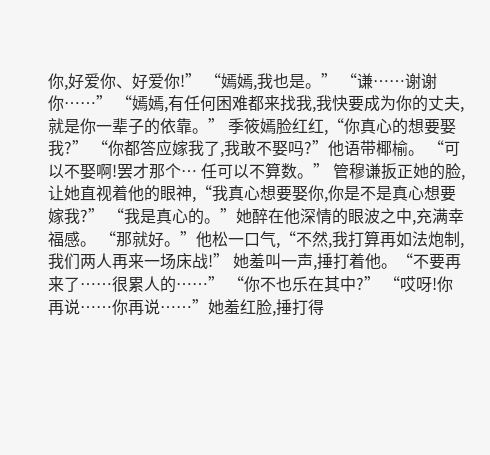你,好爱你、好爱你!” “嫣嫣,我也是。” “谦……谢谢你……” “嫣嫣,有任何困难都来找我,我快要成为你的丈夫,就是你一辈子的依靠。” 季筱嫣脸红红,“你真心的想要娶我?” “你都答应嫁我了,我敢不娶吗?”他语带椰榆。 “可以不娶啊!罢才那个… 任可以不算数。” 管穆谦扳正她的脸,让她直视着他的眼神,“我真心想要娶你,你是不是真心想要嫁我?” “我是真心的。”她醉在他深情的眼波之中,充满幸福感。 “那就好。”他松一口气,“不然,我打算再如法炮制,我们两人再来一场床战!” 她羞叫一声,捶打着他。“不要再来了……很累人的……” “你不也乐在其中?” “哎呀!你再说……你再说……”她羞红脸,捶打得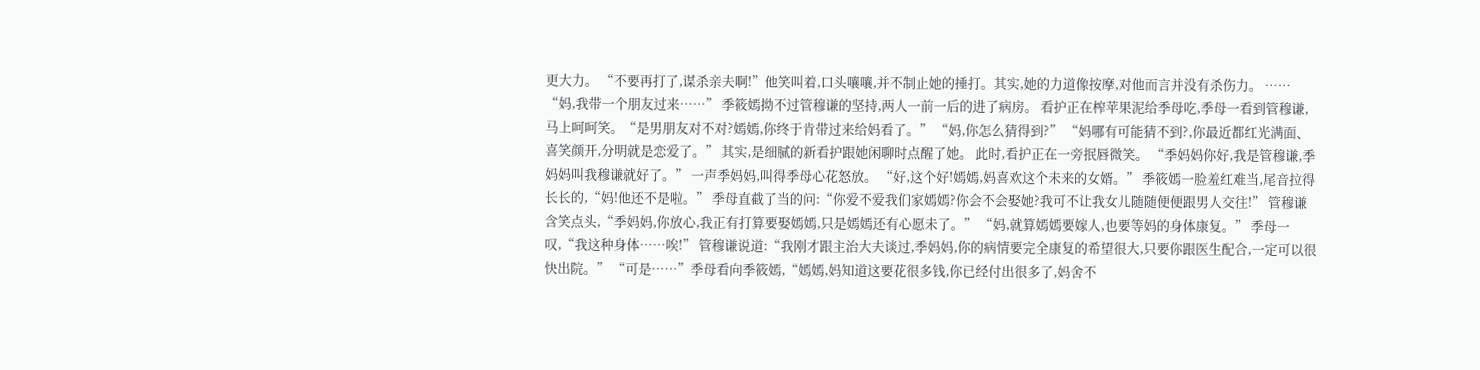更大力。 “不要再打了,谋杀亲夫啊!”他笑叫着,口头嚷嚷,并不制止她的捶打。其实,她的力道像按摩,对他而言并没有杀伤力。 …… “妈,我带一个朋友过来……” 季筱嫣拗不过管穆谦的坚持,两人一前一后的进了病房。 看护正在榨苹果泥给季母吃,季母一看到管穆谦,马上呵呵笑。“是男朋友对不对?嫣嫣,你终于肯带过来给妈看了。” “妈,你怎么猜得到?” “妈哪有可能猜不到?,你最近都红光满面、喜笑颜开,分明就是恋爱了。” 其实,是细腻的新看护跟她闲聊时点醒了她。 此时,看护正在一旁抿唇微笑。 “季妈妈你好,我是管穆谦,季妈妈叫我穆谦就好了。” 一声季妈妈,叫得季母心花怒放。 “好,这个好!嫣嫣,妈喜欢这个未来的女婿。” 季筱嫣一脸羞红难当,尾音拉得长长的,“妈!他还不是啦。” 季母直截了当的问:“你爱不爱我们家嫣嫣?你会不会娶她?我可不让我女儿随随便便跟男人交往!” 管穆谦含笑点头,“季妈妈,你放心,我正有打算要娶嫣嫣,只是嫣嫣还有心愿未了。” “妈,就算嫣嫣要嫁人,也要等妈的身体康复。” 季母一叹,“我这种身体……唉!” 管穆谦说道:“我刚才跟主治大夫谈过,季妈妈,你的病情要完全康复的希望很大,只要你跟医生配合,一定可以很快出院。” “可是……”季母看向季筱嫣,“嫣嫣,妈知道这要花很多钱,你已经付出很多了,妈舍不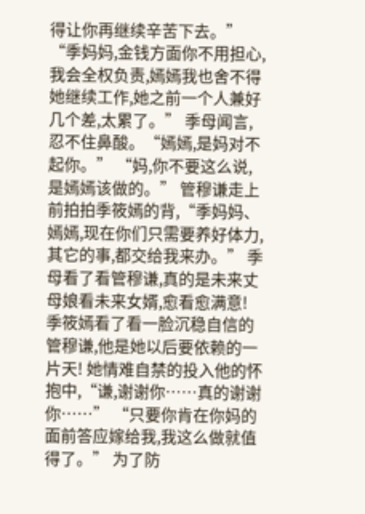得让你再继续辛苦下去。” “季妈妈,金钱方面你不用担心,我会全权负责,嫣嫣我也舍不得她继续工作,她之前一个人兼好几个差,太累了。” 季母闻言,忍不住鼻酸。“嫣嫣,是妈对不起你。” “妈,你不要这么说,是嫣嫣该做的。” 管穆谦走上前拍拍季筱嫣的背,“季妈妈、嫣嫣,现在你们只需要养好体力,其它的事,都交给我来办。” 季母看了看管穆谦,真的是未来丈母娘看未来女婿,愈看愈满意! 季筱嫣看了看一脸沉稳自信的管穆谦,他是她以后要依赖的一片天! 她情难自禁的投入他的怀抱中,“谦,谢谢你……真的谢谢你……” “只要你肯在你妈的面前答应嫁给我,我这么做就值得了。” 为了防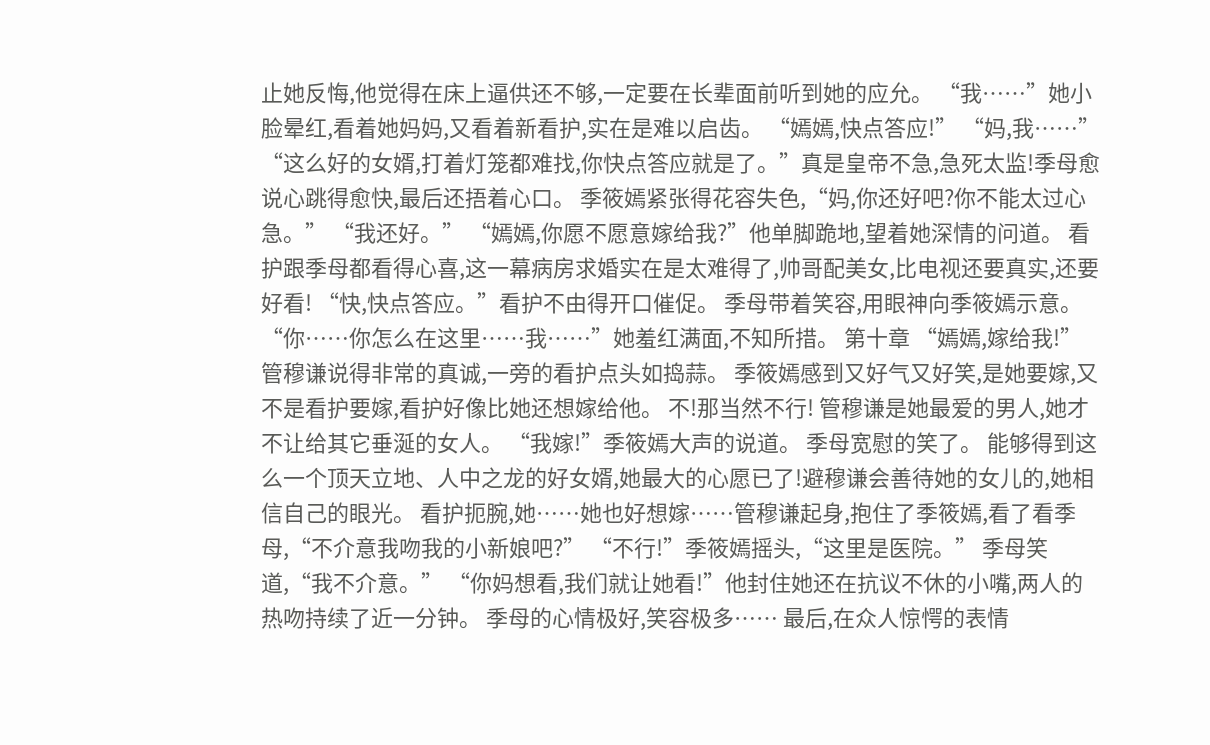止她反悔,他觉得在床上逼供还不够,一定要在长辈面前听到她的应允。 “我……”她小脸晕红,看着她妈妈,又看着新看护,实在是难以启齿。 “嫣嫣,快点答应!” “妈,我……” “这么好的女婿,打着灯笼都难找,你快点答应就是了。”真是皇帝不急,急死太监!季母愈说心跳得愈快,最后还捂着心口。 季筱嫣紧张得花容失色,“妈,你还好吧?你不能太过心急。” “我还好。” “嫣嫣,你愿不愿意嫁给我?”他单脚跪地,望着她深情的问道。 看护跟季母都看得心喜,这一幕病房求婚实在是太难得了,帅哥配美女,比电视还要真实,还要好看! “快,快点答应。”看护不由得开口催促。 季母带着笑容,用眼神向季筱嫣示意。 “你……你怎么在这里……我……”她羞红满面,不知所措。 第十章 “嫣嫣,嫁给我!”管穆谦说得非常的真诚,一旁的看护点头如捣蒜。 季筱嫣感到又好气又好笑,是她要嫁,又不是看护要嫁,看护好像比她还想嫁给他。 不!那当然不行! 管穆谦是她最爱的男人,她才不让给其它垂涎的女人。 “我嫁!”季筱嫣大声的说道。 季母宽慰的笑了。 能够得到这么一个顶天立地、人中之龙的好女婿,她最大的心愿已了!避穆谦会善待她的女儿的,她相信自己的眼光。 看护扼腕,她……她也好想嫁……管穆谦起身,抱住了季筱嫣,看了看季母,“不介意我吻我的小新娘吧?” “不行!”季筱嫣摇头,“这里是医院。” 季母笑道,“我不介意。” “你妈想看,我们就让她看!”他封住她还在抗议不休的小嘴,两人的热吻持续了近一分钟。 季母的心情极好,笑容极多…… 最后,在众人惊愕的表情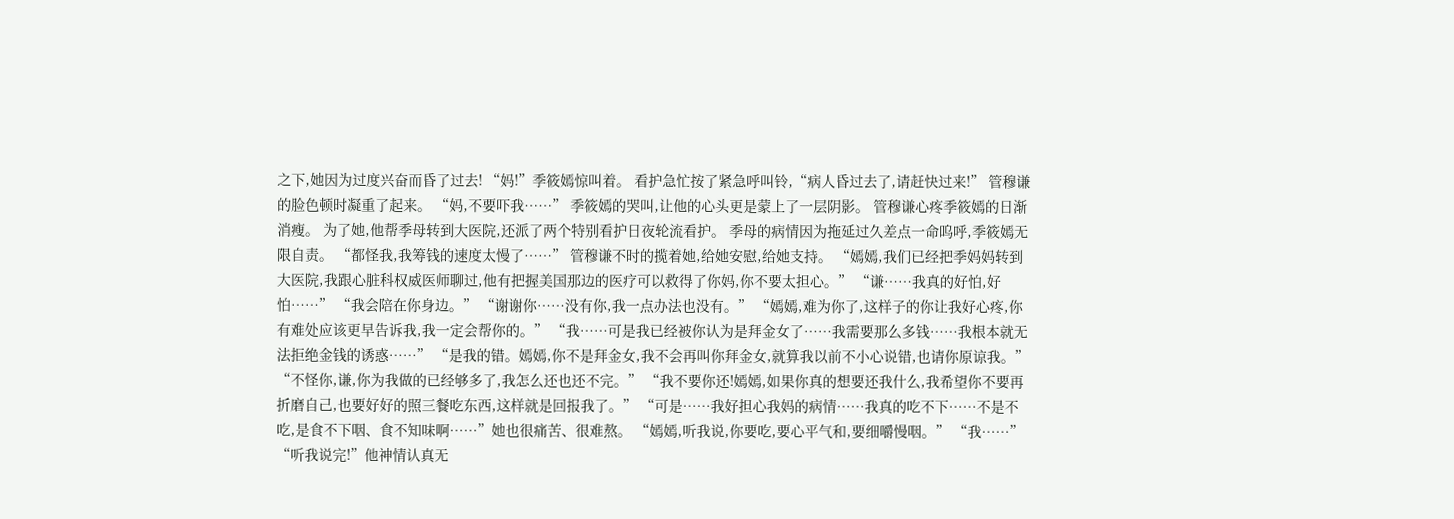之下,她因为过度兴奋而昏了过去! “妈!”季筱嫣惊叫着。 看护急忙按了紧急呼叫铃,“病人昏过去了,请赶快过来!” 管穆谦的脸色顿时凝重了起来。 “妈,不要吓我……” 季筱嫣的哭叫,让他的心头更是蒙上了一层阴影。 管穆谦心疼季筱嫣的日渐消瘦。 为了她,他帮季母转到大医院,还派了两个特别看护日夜轮流看护。 季母的病情因为拖延过久差点一命呜呼,季筱嫣无限自责。 “都怪我,我筹钱的速度太慢了……” 管穆谦不时的揽着她,给她安慰,给她支持。 “嫣嫣,我们已经把季妈妈转到大医院,我跟心脏科权威医师聊过,他有把握美国那边的医疗可以救得了你妈,你不要太担心。” “谦……我真的好怕,好怕……” “我会陪在你身边。” “谢谢你……没有你,我一点办法也没有。” “嫣嫣,难为你了,这样子的你让我好心疼,你有难处应该更早告诉我,我一定会帮你的。” “我……可是我已经被你认为是拜金女了……我需要那么多钱……我根本就无法拒绝金钱的诱惑……” “是我的错。嫣嫣,你不是拜金女,我不会再叫你拜金女,就算我以前不小心说错,也请你原谅我。” “不怪你,谦,你为我做的已经够多了,我怎么还也还不完。” “我不要你还!嫣嫣,如果你真的想要还我什么,我希望你不要再折磨自己,也要好好的照三餐吃东西,这样就是回报我了。” “可是……我好担心我妈的病情……我真的吃不下……不是不吃,是食不下咽、食不知味啊……”她也很痛苦、很难熬。 “嫣嫣,听我说,你要吃,要心平气和,要细嚼慢咽。” “我……” “听我说完!”他神情认真无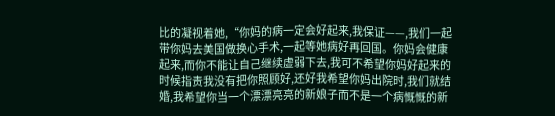比的凝视着她,“你妈的病一定会好起来,我保证——,我们一起带你妈去美国做换心手术,一起等她病好再回国。你妈会健康起来,而你不能让自己继续虚弱下去,我可不希望你妈好起来的时候指责我没有把你照顾好,还好我希望你妈出院时,我们就结婚,我希望你当一个漂漂亮亮的新娘子而不是一个病慨慨的新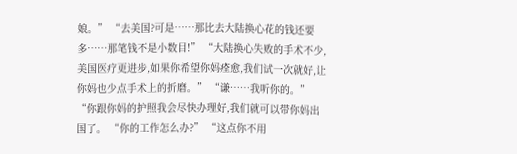娘。” “去美国?可是……那比去大陆换心花的钱还要多……那笔钱不是小数目!” “大陆换心失败的手术不少,美国医疗更进步,如果你希望你妈痊愈,我们试一次就好,让你妈也少点手术上的折磨。” “谦……我听你的。” “你跟你妈的护照我会尽快办理好,我们就可以带你妈出国了。 “你的工作怎么办?” “这点你不用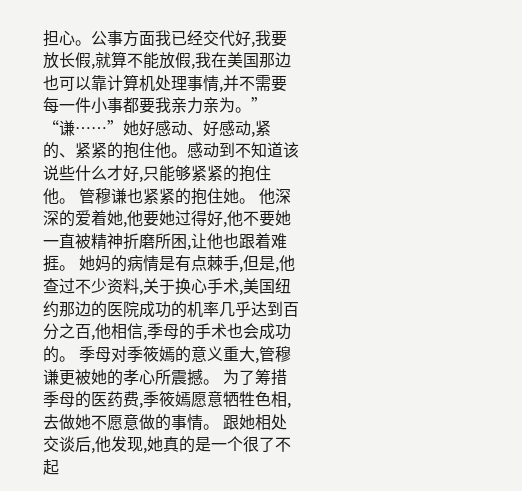担心。公事方面我已经交代好,我要放长假,就算不能放假,我在美国那边也可以靠计算机处理事情,并不需要每一件小事都要我亲力亲为。” “谦……”她好感动、好感动,紧的、紧紧的抱住他。感动到不知道该说些什么才好,只能够紧紧的抱住他。 管穆谦也紧紧的抱住她。 他深深的爱着她,他要她过得好,他不要她一直被精神折磨所困,让他也跟着难捱。 她妈的病情是有点棘手,但是,他查过不少资料,关于换心手术,美国纽约那边的医院成功的机率几乎达到百分之百,他相信,季母的手术也会成功的。 季母对季筱嫣的意义重大,管穆谦更被她的孝心所震撼。 为了筹措季母的医药费,季筱嫣愿意牺牲色相,去做她不愿意做的事情。 跟她相处交谈后,他发现,她真的是一个很了不起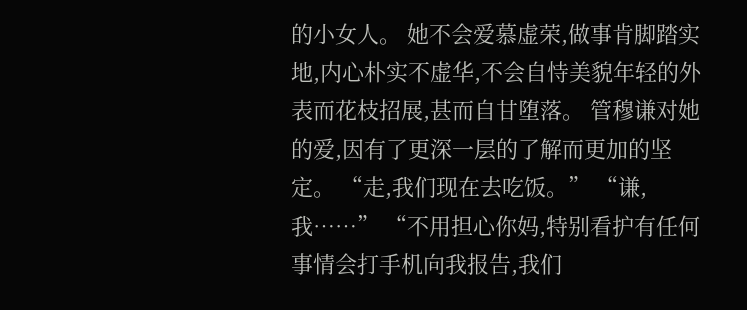的小女人。 她不会爱慕虚荣,做事肯脚踏实地,内心朴实不虚华,不会自恃美貌年轻的外表而花枝招展,甚而自甘堕落。 管穆谦对她的爱,因有了更深一层的了解而更加的坚定。 “走,我们现在去吃饭。” “谦,我……” “不用担心你妈,特别看护有任何事情会打手机向我报告,我们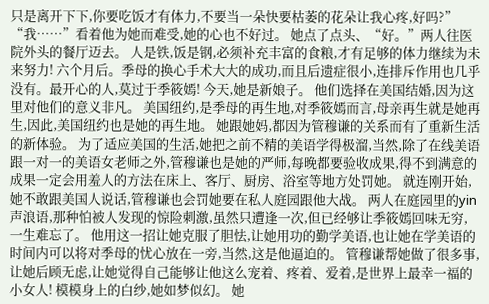只是离开下下,你要吃饭才有体力,不要当一朵快要枯萎的花朵让我心疼,好吗?” “我……”看着他为她而难受,她的心也不好过。 她点了点头、“好。”两人往医院外头的餐厅迈去。 人是铁,饭是钢,必须补充丰富的食粮,才有足够的体力继续为未来努力! 六个月后。季母的换心手术大大的成功,而且后遗症很小,连排斥作用也几乎没有。最开心的人,莫过于季筱嫣! 今天,她是新娘子。 他们选择在美国结婚,因为这里对他们的意义非凡。 美国纽约,是季母的再生地,对季筱嫣而言,母亲再生就是她再生,因此,美国纽约也是她的再生地。 她跟她妈,都因为管穆谦的关系而有了重新生活的新体验。 为了适应美国的生活,她把之前不精的美语学得极溜,当然,除了在线美语跟一对一的美语女老师之外,管穆谦也是她的严师,每晚都要验收成果,得不到满意的成果一定会用羞人的方法在床上、客厅、厨房、浴室等地方处罚她。 就连刚开始,她不敢跟美国人说话,管穆谦也会罚她要在私人庭园跟他大战。 两人在庭园里的yin声浪语,那种怕被人发现的惊险刺激,虽然只遭逢一次,但已经够让季筱嫣回味无穷,一生难忘了。 他用这一招让她克服了胆怯,让她用功的勤学美语,也让她在学美语的时间内可以将对季母的忧心放在一旁,当然,这是他逼迫的。 管穆谦帮她做了很多事,让她后顾无虑,让她觉得自己能够让他这么宠着、疼着、爱着,是世界上最幸一福的小女人! 模模身上的白纱,她如梦似幻。 她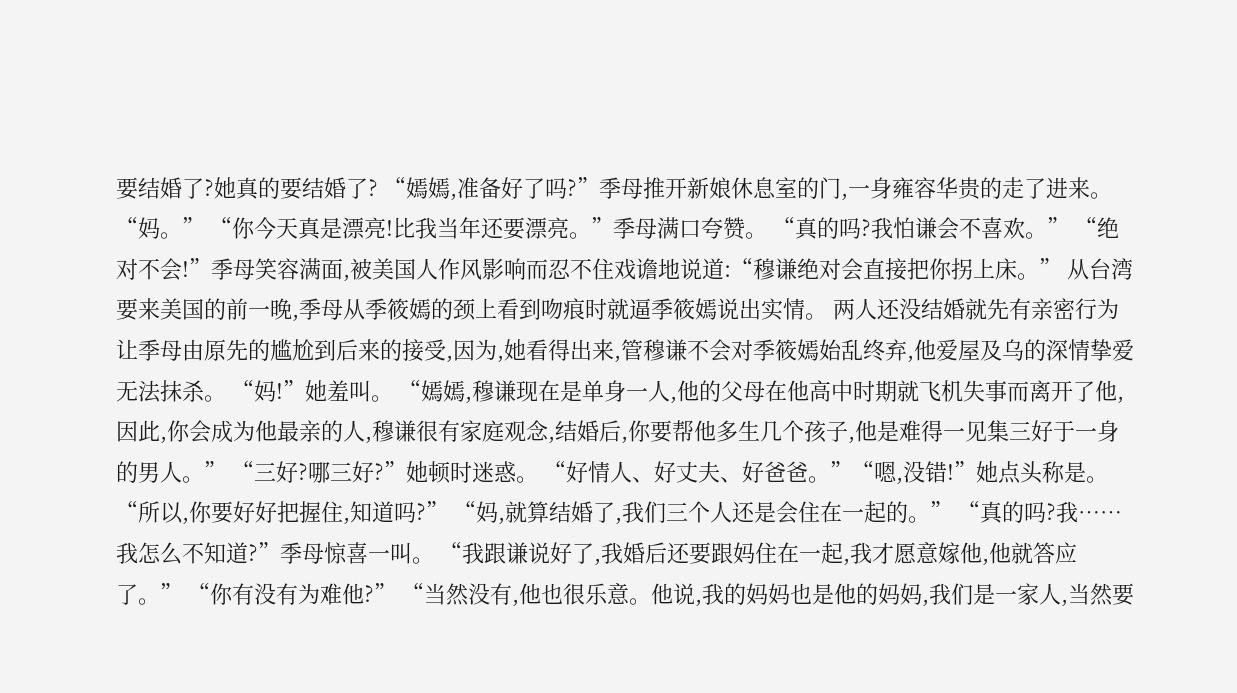要结婚了?她真的要结婚了? “嫣嫣,准备好了吗?”季母推开新娘休息室的门,一身雍容华贵的走了进来。 “妈。” “你今天真是漂亮!比我当年还要漂亮。”季母满口夸赞。 “真的吗?我怕谦会不喜欢。” “绝对不会!”季母笑容满面,被美国人作风影响而忍不住戏谵地说道:“穆谦绝对会直接把你拐上床。” 从台湾要来美国的前一晚,季母从季筱嫣的颈上看到吻痕时就逼季筱嫣说出实情。 两人还没结婚就先有亲密行为让季母由原先的尴尬到后来的接受,因为,她看得出来,管穆谦不会对季筱嫣始乱终弃,他爱屋及乌的深情挚爱无法抹杀。 “妈!”她羞叫。 “嫣嫣,穆谦现在是单身一人,他的父母在他高中时期就飞机失事而离开了他,因此,你会成为他最亲的人,穆谦很有家庭观念,结婚后,你要帮他多生几个孩子,他是难得一见集三好于一身的男人。” “三好?哪三好?”她顿时迷惑。 “好情人、好丈夫、好爸爸。”“嗯,没错!”她点头称是。 “所以,你要好好把握住,知道吗?” “妈,就算结婚了,我们三个人还是会住在一起的。” “真的吗?我……我怎么不知道?”季母惊喜一叫。 “我跟谦说好了,我婚后还要跟妈住在一起,我才愿意嫁他,他就答应了。” “你有没有为难他?” “当然没有,他也很乐意。他说,我的妈妈也是他的妈妈,我们是一家人,当然要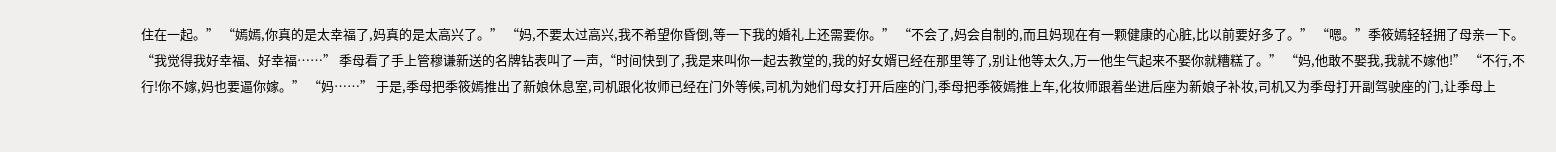住在一起。” “嫣嫣,你真的是太幸福了,妈真的是太高兴了。” “妈,不要太过高兴,我不希望你昏倒,等一下我的婚礼上还需要你。” “不会了,妈会自制的,而且妈现在有一颗健康的心脏,比以前要好多了。” “嗯。”季筱嫣轻轻拥了母亲一下。“我觉得我好幸福、好幸福……” 季母看了手上管穆谦新送的名牌钻表叫了一声,“时间快到了,我是来叫你一起去教堂的,我的好女婿已经在那里等了,别让他等太久,万一他生气起来不娶你就糟糕了。” “妈,他敢不娶我,我就不嫁他!” “不行,不行!你不嫁,妈也要逼你嫁。” “妈……” 于是,季母把季筱嫣推出了新娘休息室,司机跟化妆师已经在门外等候,司机为她们母女打开后座的门,季母把季筱嫣推上车,化妆师跟着坐进后座为新娘子补妆,司机又为季母打开副驾驶座的门,让季母上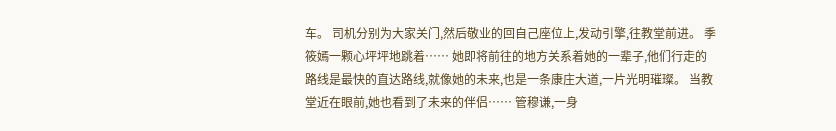车。 司机分别为大家关门,然后敬业的回自己座位上,发动引擎,往教堂前进。 季筱嫣一颗心坪坪地跳着…… 她即将前往的地方关系着她的一辈子,他们行走的路线是最快的直达路线,就像她的未来,也是一条康庄大道,一片光明璀璨。 当教堂近在眼前,她也看到了未来的伴侣…… 管穆谦,一身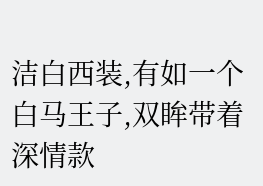洁白西装,有如一个白马王子,双眸带着深情款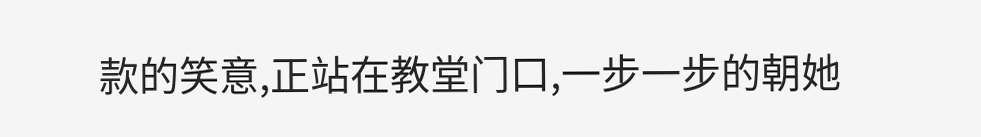款的笑意,正站在教堂门口,一步一步的朝她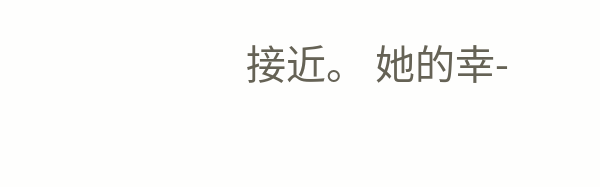接近。 她的幸-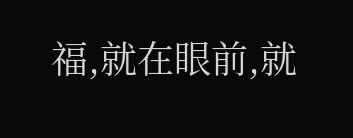福,就在眼前,就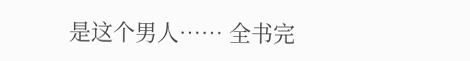是这个男人…… 全书完